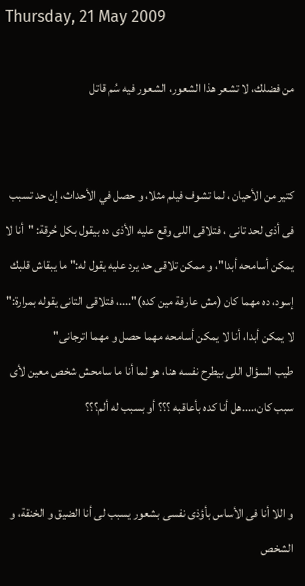Thursday, 21 May 2009

من فضلك، لا تشعر هذا الشعور، الشعور فيه سُم قاتل


كتير من الأحيان ، لما تشوف فيلم مثلا، و حصل في الأحداث، إن حد تسبب فى أذى لحد تانى ، فتلاقى اللى وقع عليه الأذى ده بيقول بكل حُرقة: "أنا لا يمكن أسامحه أبدا"، و ممكن تلاقى حد يرد عليه يقول له:" ما يبقاش قلبك إسود، ده مهما كان (مش عارفة مين كده)"....، فتلاقى التانى يقوله بمرارة:" لا يمكن أبدا، أنا لا يمكن أسامحه مهما حصل و مهما اترجانى"
طيب السؤال اللى بيطرح نفسه هنا، هو لما أنا ما سامحش شخص معين لأى سبب كان،....هل أنا كده بأعاقبه ؟؟؟ أو بسبب له ألم؟؟؟


و اللا أنا فى الأساس بأؤذى نفسى بشعور يسبب لى أنا الضيق و الخنقة، و الشخص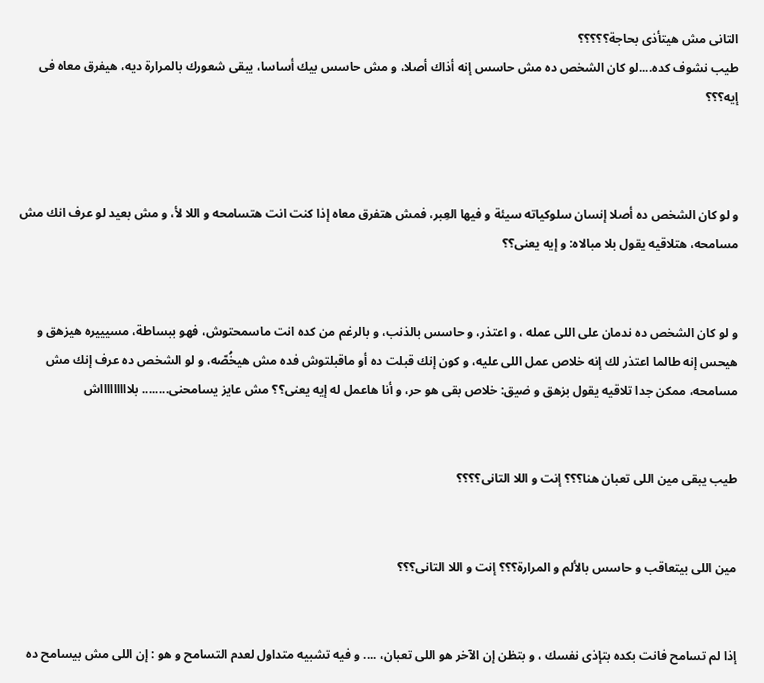التانى مش هيتأذى بحاجة؟؟؟؟؟
طيب نشوف كده....لو كان الشخص ده مش حاسس إنه أذاك أصلا، و مش حاسس بيك أساسا، يبقى شعورك بالمرارة ديه، هيفرق معاه فى إيه؟؟؟



و لو كان الشخص ده أصلا إنسان سلوكياته سيئة و فيها العِبر، فمش هتفرق معاه إذا كنت انت هتسامحه و اللا لأ، و مش بعيد لو عرف انك مش مسامحه، هتلاقيه يقول بلا مبالاه: و إيه يعنى؟؟


و لو كان الشخص ده ندمان على اللى عمله ، و اعتذر، و حاسس بالذنب، و بالرغم من كده انت ماسمحتوش، فهو ببساطة، مسيييره هيزهق و هيحس إنه طالما اعتذر لك إنه خلاص عمل اللى عليه، و كون إنك قبلت ده أو ماقبلتوش فده مش هيخُصّه، و لو الشخص ده عرف إنك مش مسامحه، ممكن جدا تلاقيه يقول بزهق و ضيق: خلاص بقى هو حر، و أنا هاعمل له إيه يعنى؟؟ مش عايز يسامحنى........ بلاااااااااش


طيب يبقى مين اللى تعبان هنا؟؟؟ إنت و اللا التانى؟؟؟؟


مين اللى بيتعاقب و حاسس بالألم و المرارة؟؟؟ إنت و اللا التانى؟؟؟


إذا لم تسامح فانت بكده بتإذى نفسك ، و بتظن إن الآخر هو اللى تعبان، .... و فيه تشبيه متداول لعدم التسامح و هو : إن اللى مش بيسامح ده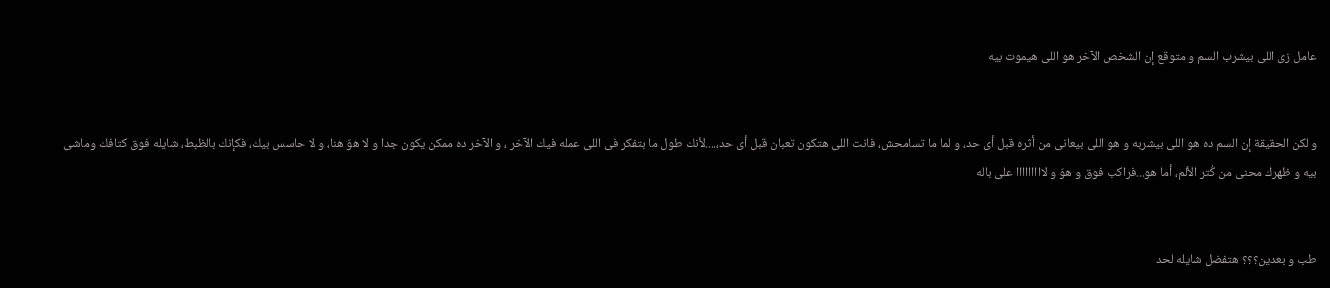عامل زى اللى بيشرب السم و متوقع إن الشخص الآخر هو اللى هيموت بيه


و لكن الحقيقة إن السم ده هو اللى بيشربه و هو اللى بيعانى من أثره قبل أى حد، و لما ما تسامحش، فانت اللى هتكون تعبان قبل أى حد،....لأنك طول ما بتفكر فى اللى عمله فيك الآخر ، و الآخر ده ممكن يكون جدا و لا هوّ هنا، و لا حاسس بيك، فكإنك بالظبط، شايله فوق كتافك وماشى بيه و ظهرك محنى من كُتر الألم، أما هو...فراكب فوق و هوّ و لااااااااا على باله


طب و بعدين؟؟؟ هتفضل شايله لحد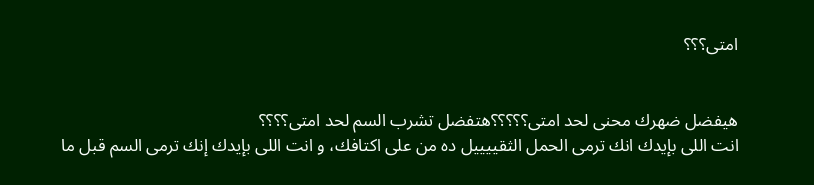امتى؟؟؟


هيفضل ضهرك محنى لحد امتى؟؟؟؟؟هتفضل تشرب السم لحد امتى؟؟؟؟
انت اللى بإيدك انك ترمى الحمل الثقييييل ده من على اكتافك، و انت اللى بإيدك إنك ترمى السم قبل ما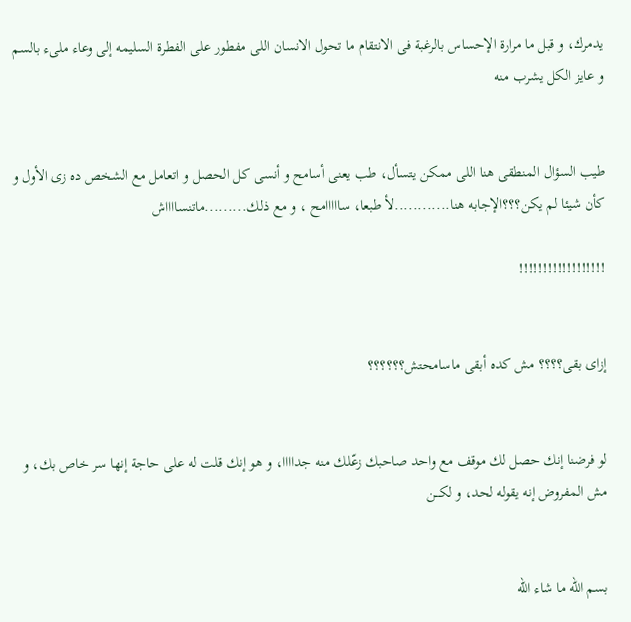يدمرك، و قبل ما مرارة الإحساس بالرغبة فى الانتقام ما تحول الانسان اللى مفطور على الفطرة السليمه إلى وعاء ملىء بالسم و عايز الكل يشرب منه


طيب السؤال المنطقى هنا اللى ممكن يتسأل، طب يعنى أسامح و أنسى كل الحصل و اتعامل مع الشخص ده زى الأول و كأن شيئا لم يكن؟؟؟الإجابه هنا............لأ طبعا، سااااامح ، و مع ذلك.........ماتنسااااش

!!!!!!!!!!!!!!!!!!


إزاى بقى؟؟؟؟ مش كده أبقى ماسامحتش؟؟؟؟؟؟


لو فرضنا إنك حصل لك موقف مع واحد صاحبك زعّلك منه جداااا، و هو إنك قلت له على حاجة إنها سر خاص بك، و مش المفروض إنه يقوله لحد، و لكـــن


بسم الله ما شاء الله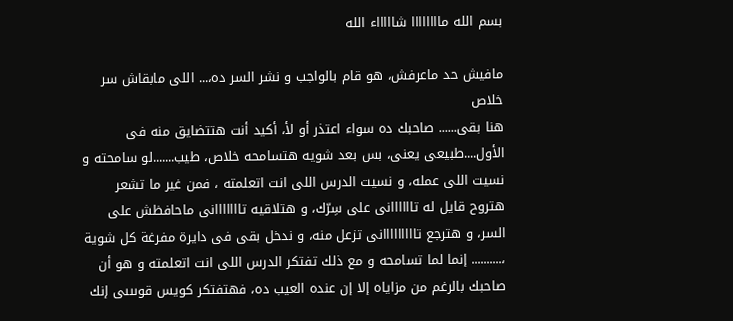بسم الله ماااااااا شاااااء الله

مافيش حد ماعرفش، هو قام بالواجب و نشر السر ده،... اللى مابقاش سر خلاص
هنا بقى...... صاحبك ده سواء اعتذر أو لأ، أكيد أنت هتتضايق منه فى الأول....طبيعى يعنى، بس بعد شويه هتسامحه خلاص، طيب.......لو سامحته و نسيت اللى عمله، و نسيت الدرس اللى انت اتعلمته ، فمن غير ما تشعر هتروح قايل له تاااااانى على سِرّك، و هتلاقيه تااااااانى ماحافظش على السر، و هترجع تااااااااانى تزعل منه، و ندخل بقى فى دايرة مفرغة كل شوية ،.......... إنما لما تسامحه و مع ذلك تفتكر الدرس اللى انت اتعلمته و هو أن صاحبك بالرغم من مزاياه إلا إن عنده العيب ده، فهتفتكر كويس قوىىىى إنك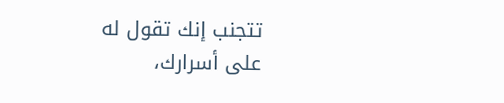تتجنب إنك تقول له على أسرارك،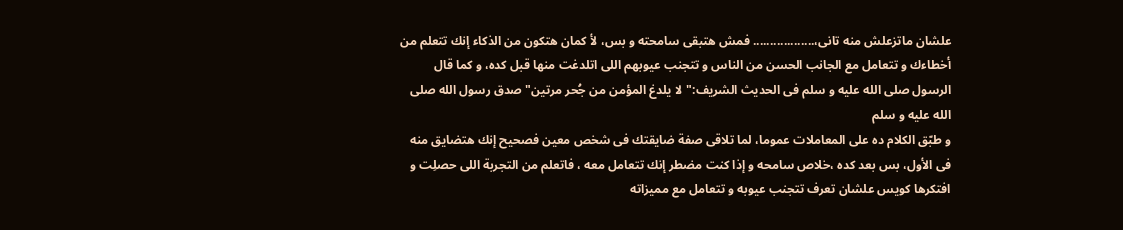علشان ماتزعلش منه تانى،.................. فمش هتبقى سامحته و بس، لأ كمان هتكون من الذكاء إنك تتعلم من أخطاءك و تتعامل مع الجانب الحسن من الناس و تتجنب عيوبهم اللى اتلدغت منها قبل كده، و كما قال الرسول صلى الله عليه و سلم فى الحديث الشريف:"لا يلدغ المؤمن من جُحر مرتين" صدق رسول الله صلى الله عليه و سلم
و طبّق الكلام ده على المعاملات عموما، لما تلاقى صفة ضايقتك فى شخص معين فصحيح إنك هتضايق منه فى الأول، بس بعد كده ،خلاص سامحه و إذا كنت مضطر إنك تتعامل معه ، فاتعلم من التجربة اللى حصلِت و افتكرها كويس علشان تعرف تتجنب عيوبه و تتعامل مع مميزاته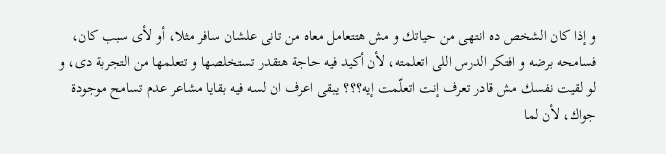و إذا كان الشخص ده انتهى من حياتك و مش هتتعامل معاه من تانى علشان سافر مثلا، أو لأى سبب كان، فسامحه برضه و افتكر الدرس اللى اتعلمته، لأن أكيد فيه حاجة هتقدر تستخلصها و تتعلمها من التجربة دى، و لو لقيت نفسك مش قادر تعرف إنت اتعلّمت إيه؟؟؟ يبقى اعرف ان لسه فيه بقايا مشاعر عدم تسامح موجودة جواك، لأن لما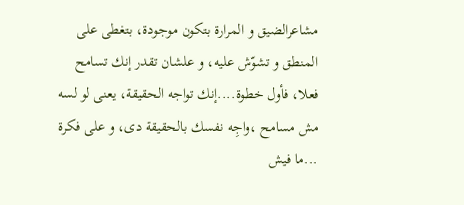مشاعرالضيق و المرارة بتكون موجودة، بتغطى على المنطق و تشوّش عليه، و علشان تقدر إنك تسامح فعلا، فأول خطوة....إنك تواجه الحقيقة، يعنى لو لسه مش مسامح ،واجِه نفسك بالحقيقة دى، و على فكرة ...ما فيش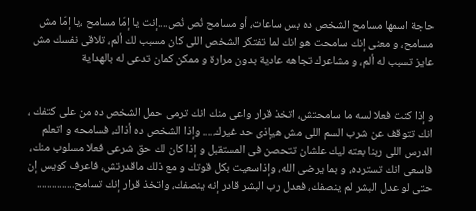حاجة اسمها مسامح الشخص ده بس ساعات، أو مسامح نُص نُص....إنت يا إمّا مسامح ،يا إمّا مش مسامح، و معنى إنك سامحت هو انك لما تفتكر الشخص اللى كان مسبب لك ألم، تلاقى نفسك مش عايز تسبب له ألم، و مشاعرك تجاهه عادية بدون مرارة و ممكن كمان تدعى له بالهداية


و إذا كنت فعلا لسه ما سامحتش، اتخذ قرار واعى منك انك ترمى حمل الشخص ده من على كتفك ، انك تتوقف عن شرب السم اللى مش هيإذى حد غيرك..... وإذا الشخص ده أذاك، فسامحه و اتعلم الدرس اللى ربنا بعته ليك علشان تتحصن فى المستقبل و إذا كان لك حق شرعى فعلا مسلوب منك، فاسعى انك تسترده، و بما يرضى الله، وإذاسعيت بكل قوتك و مع ذلك ماقدرتش، فاعرف كويس إن حتى لو عدل البشر لم ينصفك، فعدل رب البشر قادر إنه ينصفك، واتخذ قرار إنك تسامح...............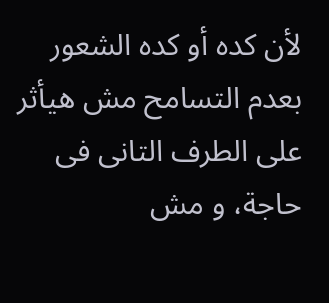لأن كده أو كده الشعور بعدم التسامح مش هيأثر على الطرف التانى فى حاجة، و مش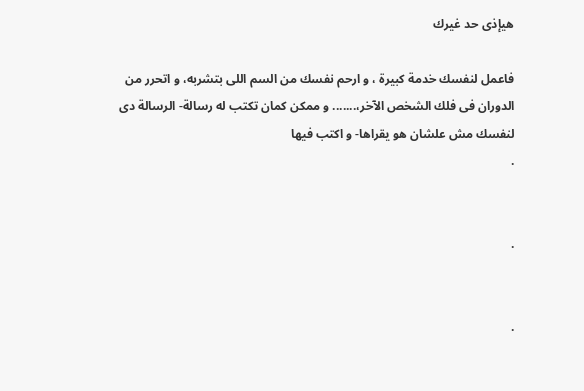هيإذى حد غيرك

فاعمل لنفسك خدمة كبيرة ، و ارحم نفسك من السم اللى بتشربه، و اتحرر من الدوران فى فلك الشخص الآخر،....... و ممكن كمان تكتب له رسالة- الرسالة دى لنفسك مش علشان هو يقراها- و اكتب فيها
.


.


.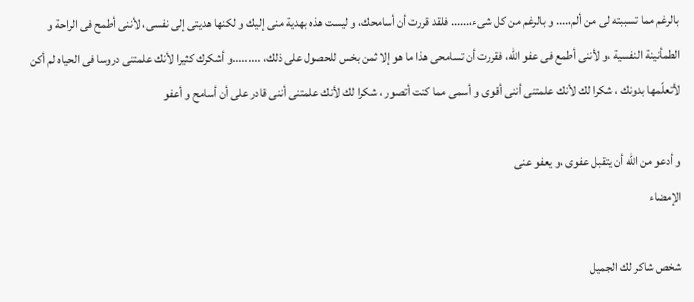بالرغم مما تسببته لى من ألم،.... و بالرغم من كل شىء،...... فلقد قررت أن أسامحك، و ليست هذه بهدية منى إليك و لكنها هديتى إلى نفسى، لأننى أطمح فى الراحة و الطمأنينة النفسية ،و لأننى أطمع فى عفو الله، فقررت أن تسامحى هذا ما هو إلا ثمن بخس للحصول على ذلك، .........و أشكرك كثيرا لأنك علمتنى دروسا فى الحياه لم أكن لأتعلّمها بدونك ، شكرا لك لأنك علمتنى أننى أقوى و أسمى مما كنت أتصور ، شكرا لك لأنك علمتنى أننى قادر على أن أسامح و أعفو

و أدعو من الله أن يتقبل عفوى ،و يعفو عنى
الإمضاء

شخص شاكر لك الجميل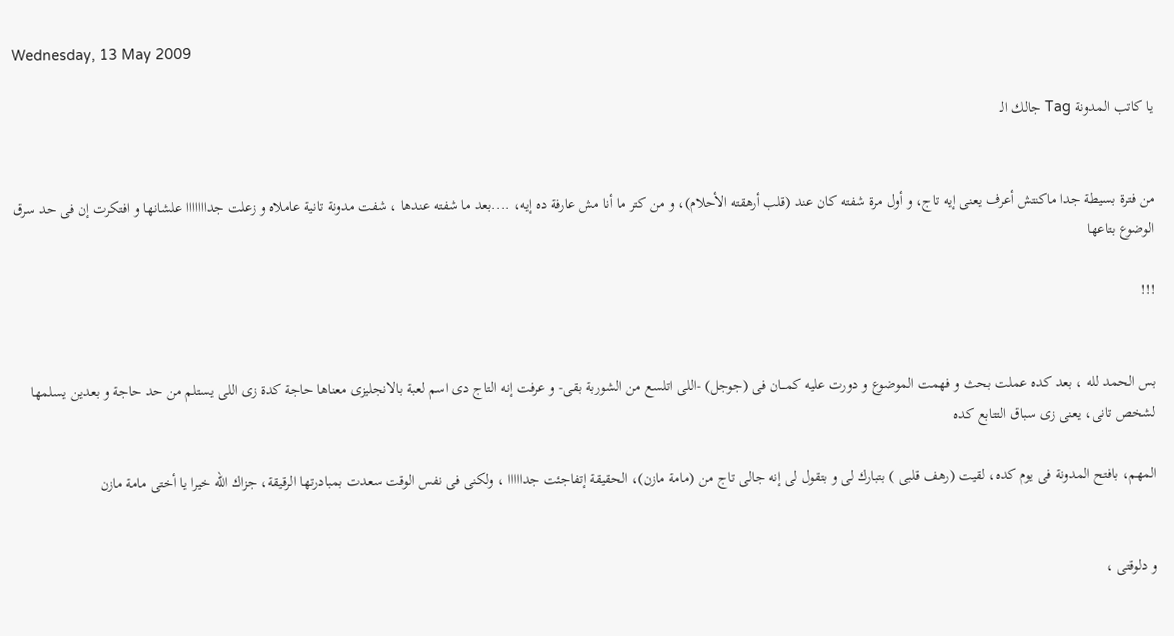Wednesday, 13 May 2009

يا كاتب المدونة Tag جالك الـ


من فترة بسيطة جدا ماكنتش أعرف يعنى إيه تاج، و أول مرة شفته كان عند (قلب أرهقته الأحلام)، و من كتر ما أنا مش عارفة ده إيه، ....بعد ما شفته عندها ، شفت مدونة تانية عاملاه و زعلت جدااااااا علشانها و افتكرت إن فى حد سرق الوضوع بتاعها

!!!


بس الحمد لله ، بعد كده عملت بحث و فهمت الموضوع و دورت عليه كمـــان فى (جوجل) -اللى اتلسع من الشوربة بقى- و عرفت إنه التاج دى اسم لعبة بالانجليزى معناها حاجة كدة زى اللى يستلم من حد حاجة و بعدين يسلمها لشخص تانى، يعنى زى سباق التتابع كده

المهم، بافتح المدونة فى يوم كده، لقيت (رهف قلبى ) بتبارك لى و بتقول لى إنه جالى تاج من (مامة مازن)، الحقيقة إتفاجئت جدااااا ، ولكنى فى نفس الوقت سعدت بمبادرتها الرقيقة، جزاك الله خيرا يا أختى مامة مازن


و دلوقتى ،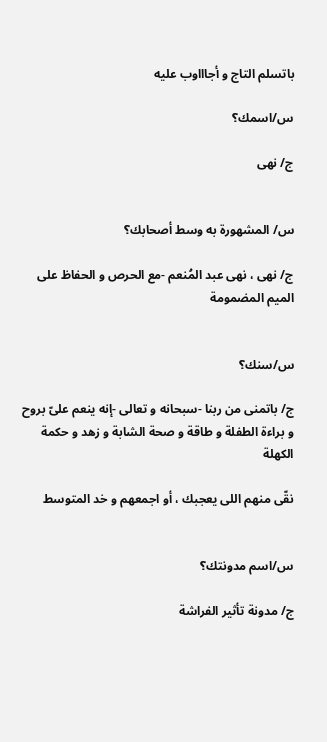باتسلم التاج و أجاااوب عليه

س/اسمك؟

ج/ نهى


س/ المشهورة به وسط أصحابك؟

ج/ نهى ، نهى عبد المُنعم -مع الحرص و الحفاظ على الميم المضمومة


س/سنك؟

ج/ باتمنى من ربنا -سبحانه و تعالى -إنه ينعم علىّ بروح و براءة الطفلة و طاقة و صحة الشابة و زهد و حكمة الكهلة

نقّى منهم اللى يعجبك ، أو اجمعهم و خد المتوسط


س/اسم مدونتك؟

ج/ مدونة تأثير الفراشة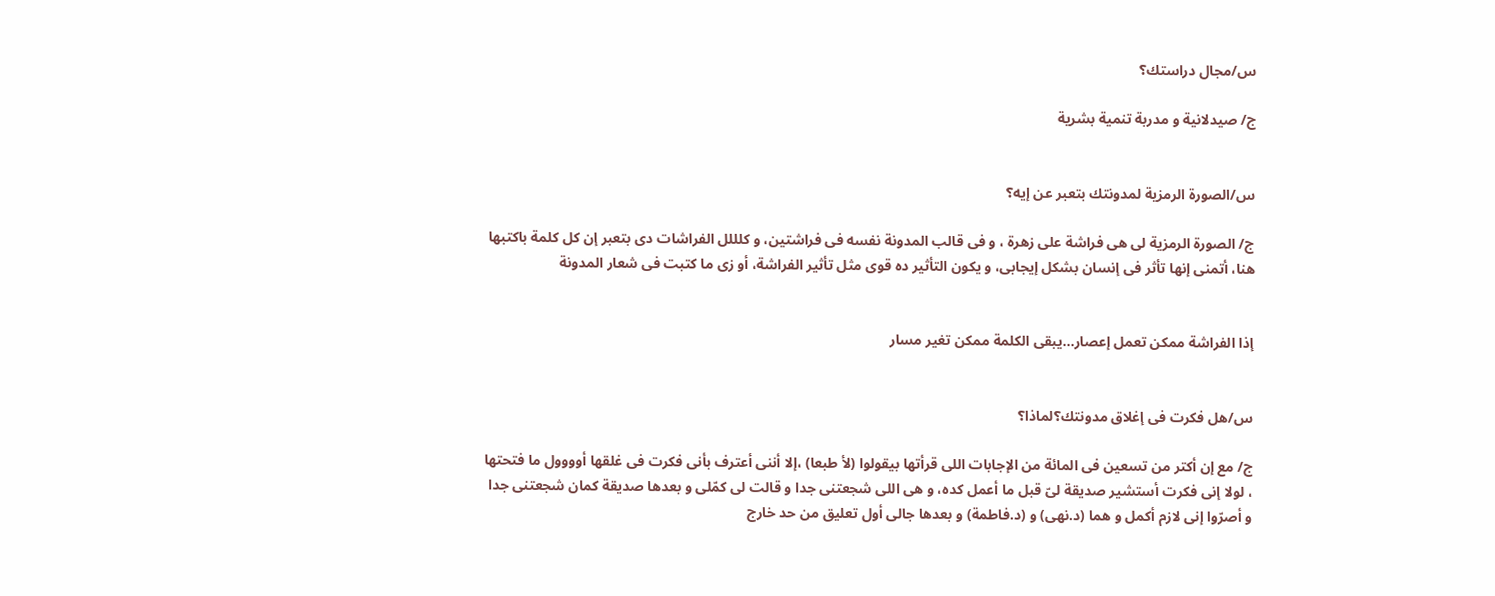س/مجال دراستك؟

ج/ صيدلانية و مدربة تنمية بشرية


س/الصورة الرمزية لمدونتك بتعبر عن إيه؟

ج/ الصورة الرمزية لى هى فراشة على زهرة ، و فى قالب المدونة نفسه فى فراشتين، و كلللل الفراشات دى بتعبر إن كل كلمة باكتبها هنا، أتمنى إنها تأثر فى إنسان بشكل إيجابى، و يكون التأثير ده قوى مثل تأثير الفراشة، أو زى ما كتبت فى شعار المدونة


إذا الفراشة ممكن تعمل إعصار...يبقى الكلمة ممكن تغير مسار


س/هل فكرت فى إغلاق مدونتك؟لماذا؟

ج/ مع إن أكتر من تسعين فى المائة من الإجابات اللى قرأتها بيقولوا (لأ طبعا) ،إلا أننى أعترف بأنى فكرت فى غلقها أوووول ما فتحتها ، لولا إنى فكرت أستشير صديقة لىّ قبل ما أعمل كده، و هى اللى شجعتنى جدا و قالت لى كمّلى و بعدها صديقة كمان شجعتنى جدا و أصرّوا إنى لازم أكمل و هما (د.نهى) و (د.فاطمة) و بعدها جالى أول تعليق من حد خارج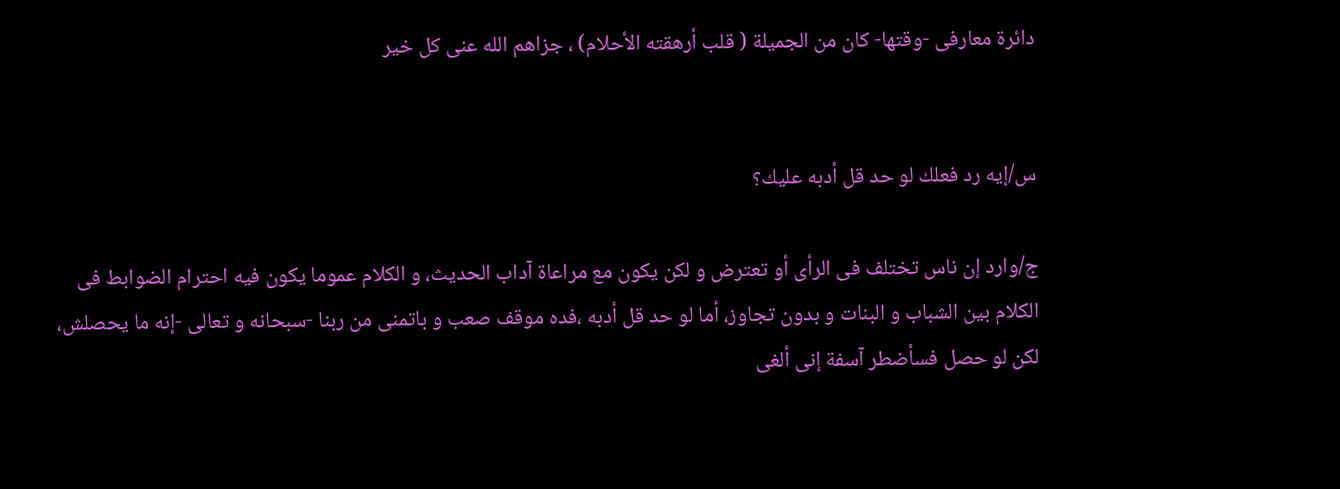دائرة معارفى -وقتها- كان من الجميلة ( قلب أرهقته الأحلام) ، جزاهم الله عنى كل خير


س/إيه رد فعلك لو حد قل أدبه عليك؟

ج/وارد إن ناس تختلف فى الرأى أو تعترض و لكن يكون مع مراعاة آداب الحديث، و الكلام عموما يكون فيه احترام الضوابط فى الكلام بين الشباب و البنات و بدون تجاوز، أما لو حد قل أدبه ،فده موقف صعب و باتمنى من ربنا -سبحانه و تعالى -إنه ما يحصلش، لكن لو حصل فسأضطر آسفة إنى ألغى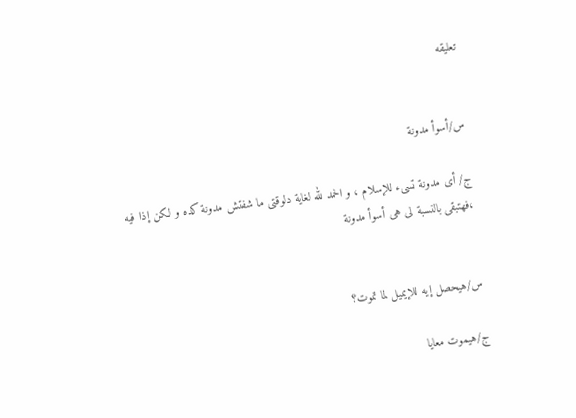تعليقه


س/أسوأ مدونة

ج/ أى مدونة تسىء للإسلام ، و الحمد لله لغاية دلوقتى ما شفتش مدونة كده و لكن إذا فيه ،فهتبقى بالنسبة لى هى أسوأ مدونة


س/هيحصل إيه للإيميل لما تموت؟

ج/هيموت معايا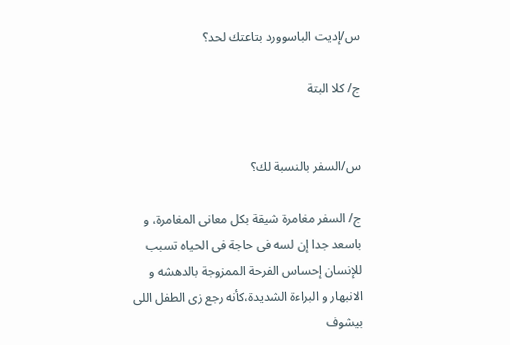س/إديت الباسوورد بتاعتك لحد؟

ج/ كلا البتة


س/السفر بالنسبة لك؟

ج/ السفر مغامرة شيقة بكل معانى المغامرة، و باسعد جدا إن لسه فى حاجة فى الحياه تسبب للإنسان إحساس الفرحة الممزوجة بالدهشه و الانبهار و البراءة الشديدة،كأنه رجع زى الطفل اللى بيشوف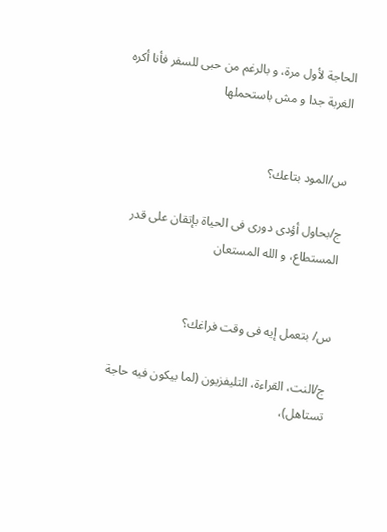الحاجة لأول مرة، و بالرغم من حبى للسفر فأنا أكره الغربة جدا و مش باستحملها


س/المود بتاعك؟

ج/بحاول أؤدى دورى فى الحياة بإتقان على قدر المستطاع، و الله المستعان


س/ بتعمل إيه فى وقت فراغك؟

ج/النت، القراءة، التليفزيون (لما بيكون فيه حاجة تستاهل)،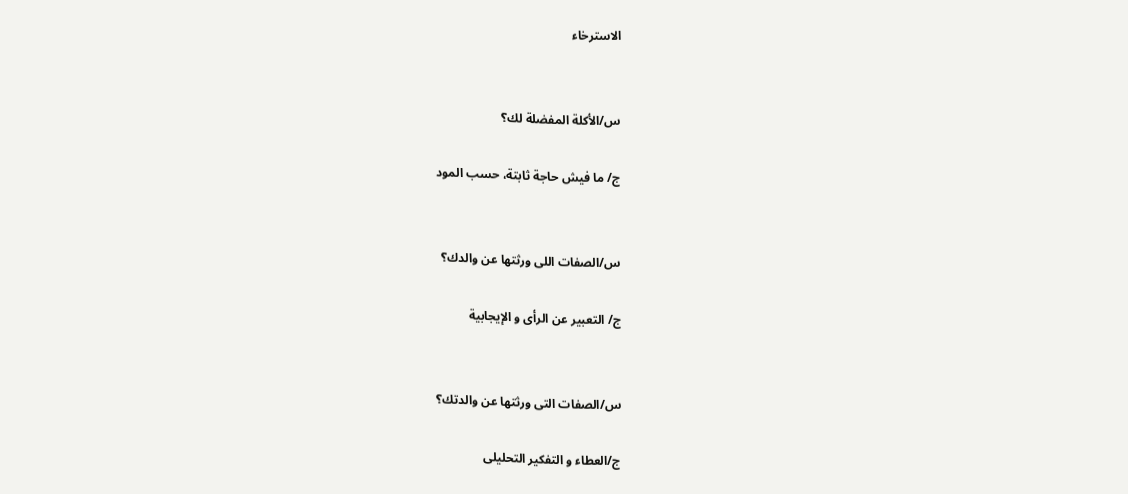الاسترخاء


س/الأكلة المفضلة لك؟

ج/ ما فيش حاجة ثابتة، حسب المود


س/الصفات اللى ورثتها عن والدك؟

ج/ التعبير عن الرأى و الإيجابية


س/الصفات التى ورثتها عن والدتك؟

ج/العطاء و التفكير التحليلى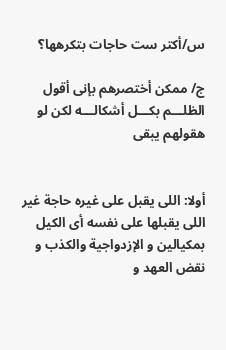س/أكتر ست حاجات بتكرهها؟

ج/ ممكن أختصرهم بإنى أقول الظلـــم بكـــل أشكالـــه لكن لو هقولهم يبقى


أولا: اللى يقبل على غيره حاجة غير اللى يقبلها على نفسه أى الكيل بمكيالين و الإزدواجية والكذب و نقض العهد و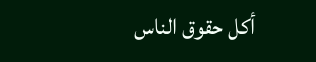أكل حقوق الناس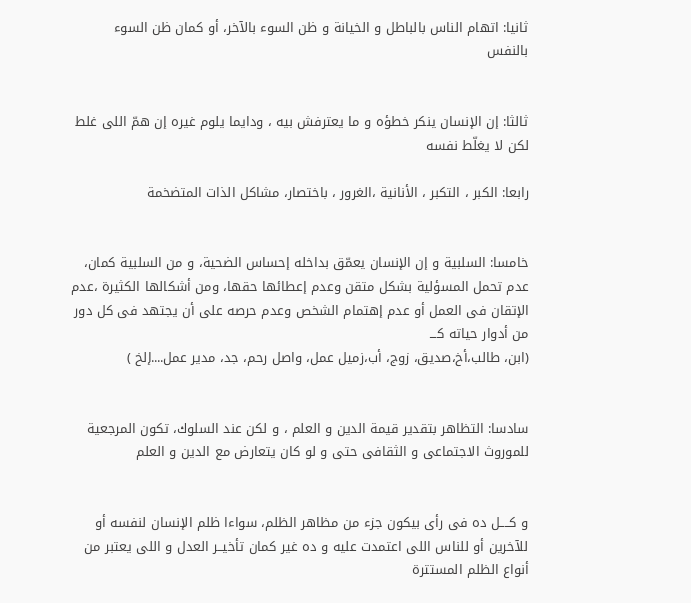ثانيا: اتهام الناس بالباطل و الخيانة و ظن السوء بالآخر، أو كمان ظن السوء بالنفس


ثالثا: إن الإنسان ينكر خطؤه و ما يعترفش بيه ، ودايما يلوم غيره إن همّ اللى غلط لكن لا يغلّط نفسه

رابعا: الكبر ، التكبر ، الأنانية ،الغرور ، باختصار، مشاكل الذات المتضخمة


خامسا: السلبية و إن الإنسان يعمّق بداخله إحساس الضحية، و من السلبية كمان، عدم تحمل المسؤلية بشكل متقن وعدم إعطائها حقها، ومن أشكالها الكثيرة ،عدم الإتقان فى العمل أو عدم إهتمام الشخص وعدم حرصه على أن يجتهد فى كل دور من أدوار حياته كـــ
(ابن، طالب،أخ،صديق، زوج، أب،زميل عمل، واصل رحم، جد، مدير عمل....إلخ )


سادسا: التظاهر بتقدير قيمة الدين و العلم ، و لكن عند السلوك، تكون المرجعية للموروث الاجتماعى و الثقافى حتى و لو كان يتعارض مع الدين و العلم


و كــــل ده فى رأى بيكون جزء من مظاهر الظلم، سواءا ظلم الإنسان لنفسه أو للآخرين أو للناس اللى اعتمدت عليه و ده غير كمان تأخيــر العدل و اللى يعتبر من أنواع الظلم المستترة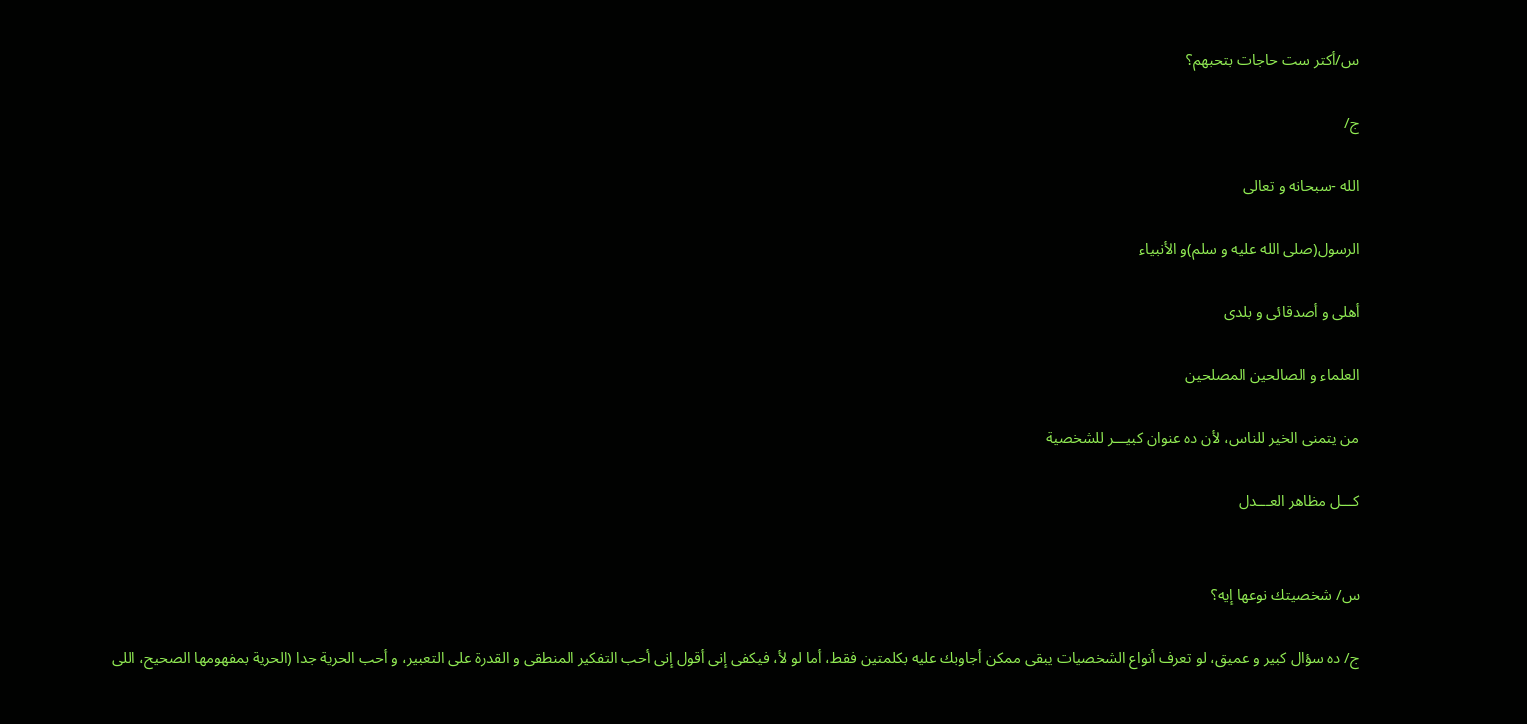س/أكتر ست حاجات بتحبهم؟

ج/

الله -سبحانه و تعالى

الرسول(صلى الله عليه و سلم)و الأنبياء

أهلى و أصدقائى و بلدى

العلماء و الصالحين المصلحين

من يتمنى الخير للناس، لأن ده عنوان كبيـــر للشخصية

كـــل مظاهر العـــدل


س/ شخصيتك نوعها إيه؟

ج/ ده سؤال كبير و عميق، لو تعرف أنواع الشخصيات يبقى ممكن أجاوبك عليه بكلمتين فقط، أما لو لأ، فيكفى إنى أقول إنى أحب التفكير المنطقى و القدرة على التعبير، و أحب الحرية جدا (الحرية بمفهومها الصحيح، اللى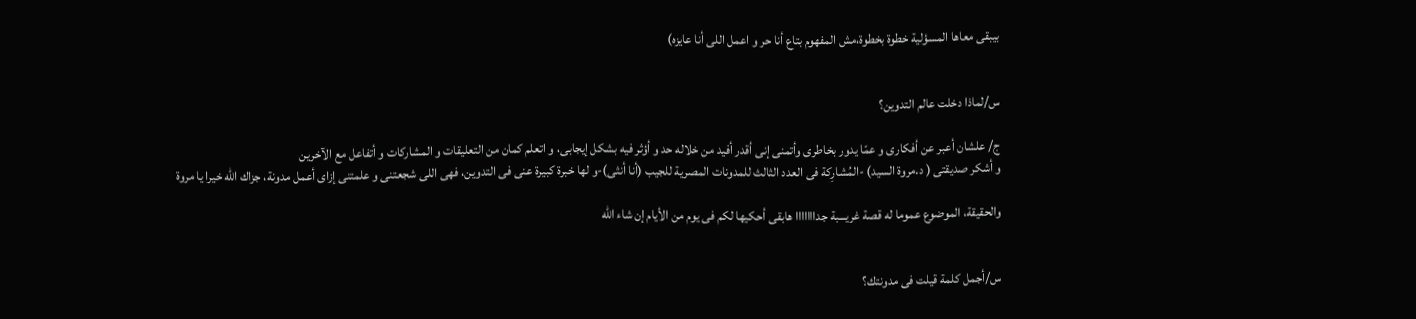بيبقى معاها المسؤلية خطوة بخطوة،مش المفهوم بتاع أنا حر و اعمل اللى أنا عايزه)


س/لماذا دخلت عالم التدوين؟

ج/ علشان أعبر عن أفكارى و عمّا يدور بخاطرى وأتمنى إنى أقدر أفيد من خلاله حد و أؤثر فيه بشكل إيجابى، و اتعلم كمان من التعليقات و المشاركات و أتفاعل مع الآخرين
و أشكر صديقتى ( د.مروة السيد) -المُشارِكة فى العدد الثالث للمدونات المصرية للجيب (أنا أنثى)-و لها خبرة كبيرة عنى فى التدوين، فهى اللى شجعتنى و علمتنى إزاى أعمل مدونة، جزاك الله خيرا يا مروة

والحقيقة، الموضوع عموما له قصة غريـــبة جدااااااا هابقى أحكيها لكم فى يوم من الأيام إن شاء الله


س/أجمل كلمة قيلت فى مدونتك؟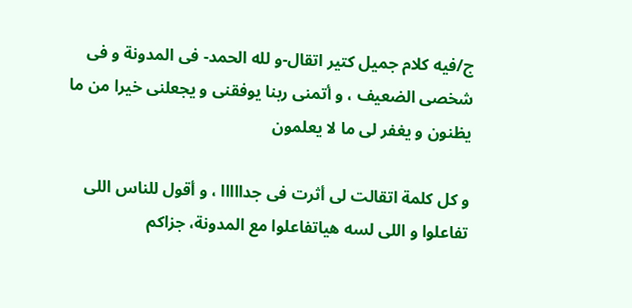ج/فيه كلام جميل كتير اتقال-و لله الحمد- فى المدونة و فى شخصى الضعيف ، و أتمنى ربنا يوفقنى و يجعلنى خيرا من ما يظنون و يغفر لى ما لا يعلمون

و كل كلمة اتقالت لى أثرت فى جدااااا ، و أقول للناس اللى تفاعلوا و اللى لسه هياتفاعلوا مع المدونة، جزاكم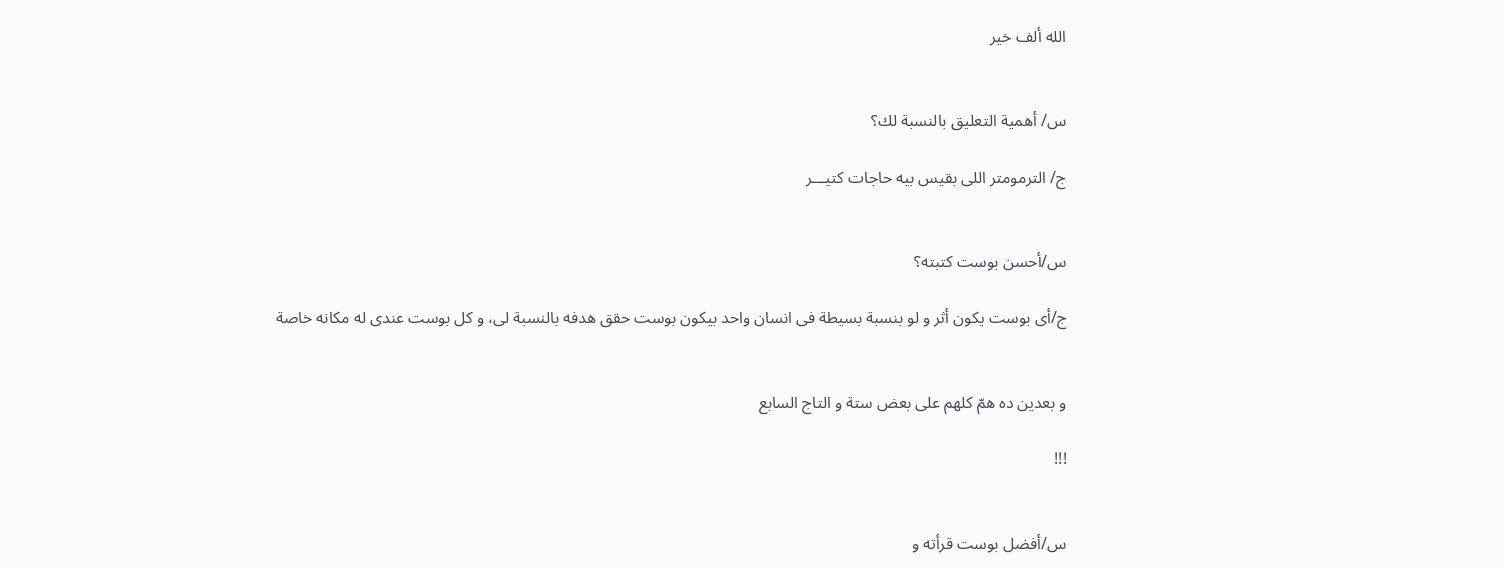الله ألف خير


س/ أهمية التعليق بالنسبة لك؟

ج/ الترمومتر اللى بقيس بيه حاجات كتيـــر


س/أحسن بوست كتبته؟

ج/أى بوست يكون أثر و لو بنسبة بسيطة فى انسان واحد بيكون بوست حقق هدفه بالنسبة لى، و كل بوست عندى له مكانه خاصة


و بعدين ده همّ كلهم على بعض ستة و التاج السابع

!!!


س/أفضل بوست قرأته و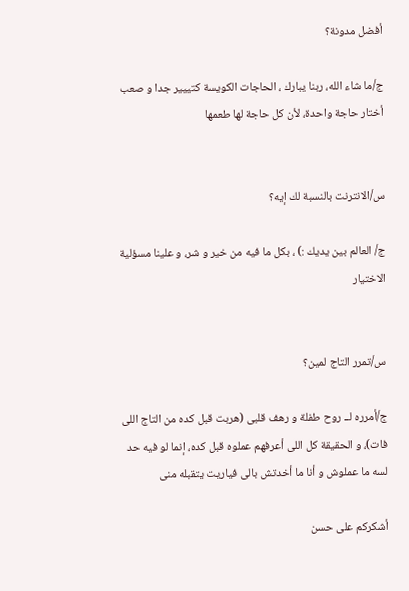أفضل مدونة؟

ج/ما شاء الله، ربنا يبارك ، الحاجات الكويسة كتييير جدا و صعب أختار حاجة واحدة، لأن كل حاجة لها طعمها


س/الانترنت بالنسبة لك إيه؟

ج/ العالم بين يديك :) ، بكل ما فيه من خير و شر، و علينا مسؤلية الاختيار


س/تمرر التاج لمين؟

ج/أمرره لــ روح طفلة و رهف قلبى (هربت قبل كده من التاج اللى فات)، و الحقيقة كل اللى أعرفهم عملوه قبل كده، إنما لو فيه حد لسه ما عملوش و أنا ما أخدتش بالى فياريت يتقبله منى

أشكركم على حسن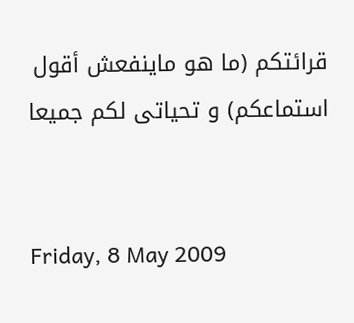قرائتكم (ما هو ماينفعش أقول استماعكم) و تحياتى لكم جميعا


Friday, 8 May 2009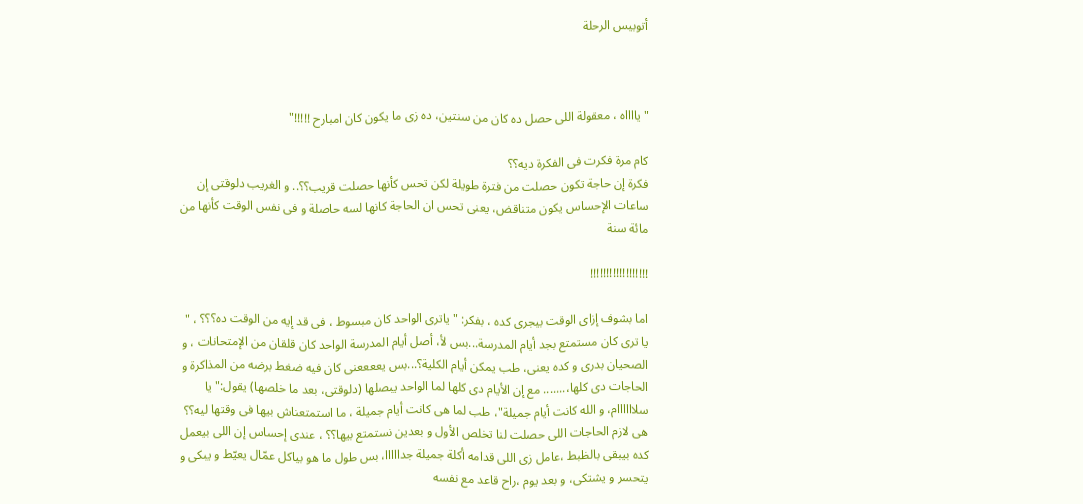أتوبيس الرحلة



" يااااه ، معقولة اللى حصل ده كان من سنتين، ده زى ما يكون كان امبارح !!!!!"

كام مرة فكرت فى الفكرة ديه؟؟
فكرة إن حاجة تكون حصلت من فترة طويلة لكن تحس كأنها حصلت قريب؟؟.. و الغريب دلوقتى إن ساعات الإحساس يكون متناقض، يعنى تحس ان الحاجة كانها لسه حاصلة و فى نفس الوقت كأنها من مائة سنة

!!!!!!!!!!!!!!!!!!

اما بشوف إزاى الوقت بيجرى كده ، بفكر: " ياترى الواحد كان مبسوط ، فى قد إيه من الوقت ده؟؟؟ ، " يا ترى كان مستمتع بجد أيام المدرسة...بس لأ، أصل أيام المدرسة الواحد كان قلقان من الإمتحانات ، و الصحيان بدرى و كده يعنى، طب يمكن أيام الكلية؟...بس يععععنى كان فيه ضغط برضه من المذاكرة و الحاجات دى كلها،....... مع إن الأيام دى كلها لما الواحد يبصلها (دلوقتى، بعد ما خلصها) يقول:" يا سلاااااام، و الله كانت أيام جميلة"، طب لما هى كانت أيام جميلة ، ما استمتعناش بيها فى وقتها ليه؟؟ هى لازم الحاجات اللى حصلت لنا تخلص الأول و بعدين نستمتع بيها؟؟ ، عندى إحساس إن اللى بيعمل كده بيبقى بالظبط ،عامل زى اللى قدامه أكلة جميلة جدااااا، بس طول ما هو بياكل عمّال يعيّط و يبكى و يتحسر و يشتكى، و بعد يوم ،راح قاعد مع نفسه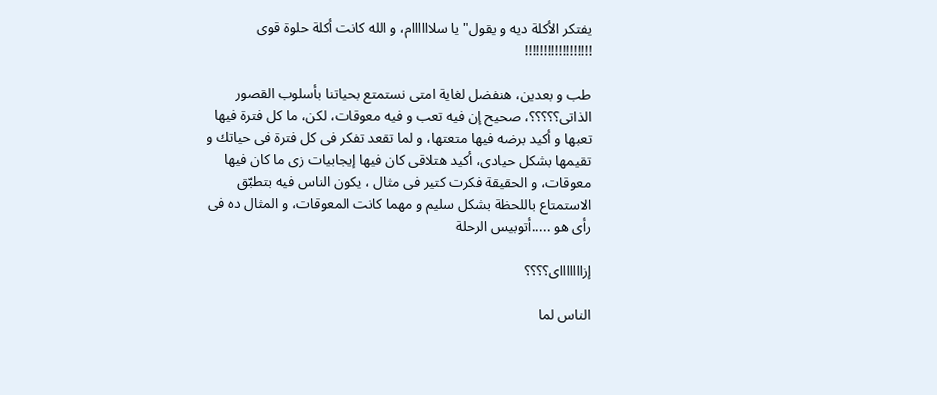يفتكر الأكلة ديه و يقول" يا سلاااااام، و الله كانت أكلة حلوة قوى
!!!!!!!!!!!!!!!!!!

طب و بعدين، هنفضل لغاية امتى نستمتع بحياتنا بأسلوب القصور الذاتى؟؟؟؟؟، صحيح إن فيه تعب و فيه معوقات، لكن، ما كل فترة فيها تعبها و أكيد برضه فيها متعتها، و لما تقعد تفكر فى كل فترة فى حياتك و تقيمها بشكل حيادى، أكيد هتلاقى كان فيها إيجابيات زى ما كان فيها معوقات، و الحقيقة فكرت كتير فى مثال ، يكون الناس فيه بتطبّق الاستمتاع باللحظة بشكل سليم و مهما كانت المعوقات، و المثال ده فى رأى هو .....أتوبيس الرحلة

إزاااااااى؟؟؟؟

الناس لما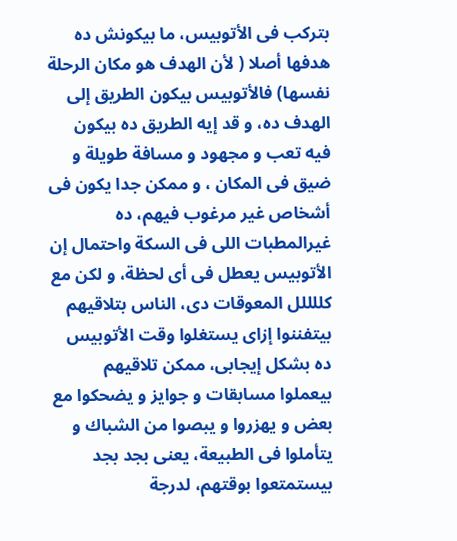بتركب فى الأتوبيس، ما بيكونش ده هدفها أصلا ( لأن الهدف هو مكان الرحلة نفسها) فالأتوبيس بيكون الطريق إلى الهدف ده، و قد إيه الطريق ده بيكون فيه تعب و مجهود و مسافة طويلة و ضيق فى المكان ، و ممكن جدا يكون فى أشخاص غير مرغوب فيهم، ده غيرالمطبات اللى فى السكة واحتمال إن الأتوبيس يعطل فى أى لحظة، و لكن مع كللللل المعوقات دى، الناس بتلاقيهم بيتفننوا إزاى يستغلوا وقت الأتوبيس ده بشكل إيجابى، ممكن تلاقيهم بيعملوا مسابقات و جوايز و يضحكوا مع بعض و يهزروا و يبصوا من الشباك و يتأملوا فى الطبيعة، يعنى بجد بجد بيستمتعوا بوقتهم، لدرجة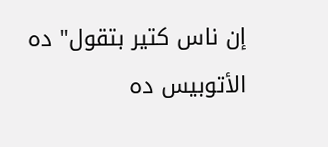إن ناس كتير بتقول" ده الأتوبيس ده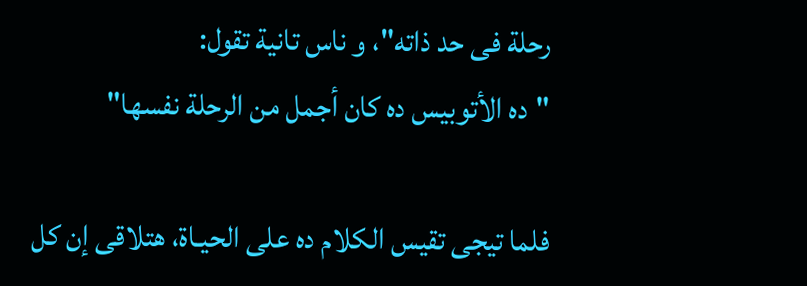رحلة فى حد ذاته"، و ناس تانية تقول:
"ده الأتوبيس ده كان أجمل من الرحلة نفسها"

فلما تيجى تقيس الكلام ده على الحيـاة، هتلاقى إن كل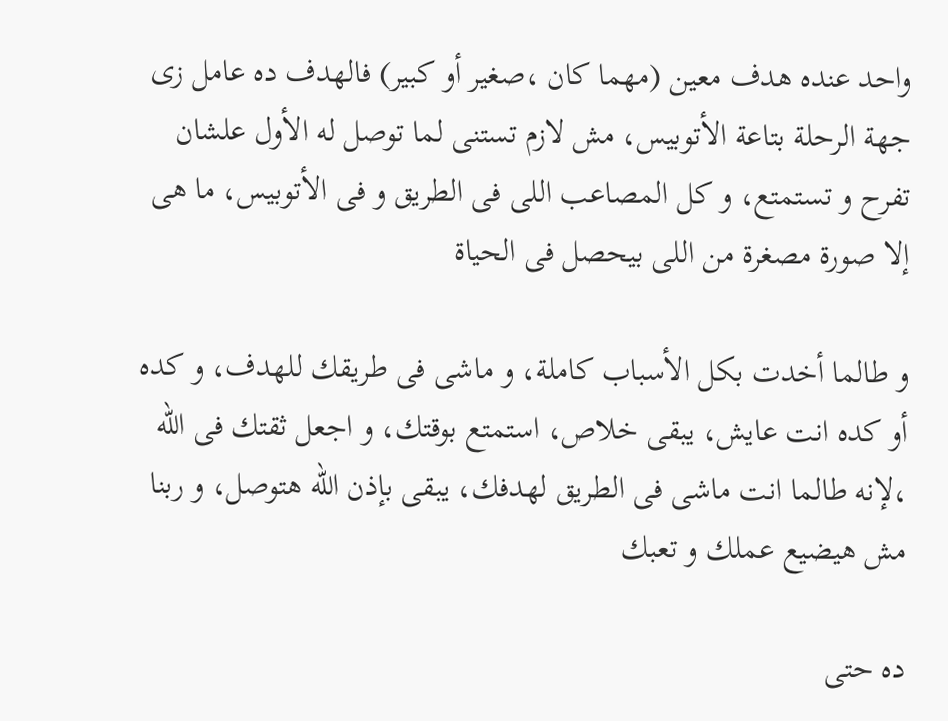واحد عنده هدف معين (مهما كان ،صغير أو كبير) فالهدف ده عامل زى جهة الرحلة بتاعة الأتوبيس، مش لازم تستنى لما توصل له الأول علشان تفرح و تستمتع، و كل المصاعب اللى فى الطريق و فى الأتوبيس، ما هى إلا صورة مصغرة من اللى بيحصل فى الحياة

و طالما أخدت بكل الأسباب كاملة، و ماشى فى طريقك للهدف، و كده أو كده انت عايش، يبقى خلاص، استمتع بوقتك، و اجعل ثقتك فى الله ،لإنه طالما انت ماشى فى الطريق لهدفك، يبقى بإذن الله هتوصل، و ربنا مش هيضيع عملك و تعبك

ده حتى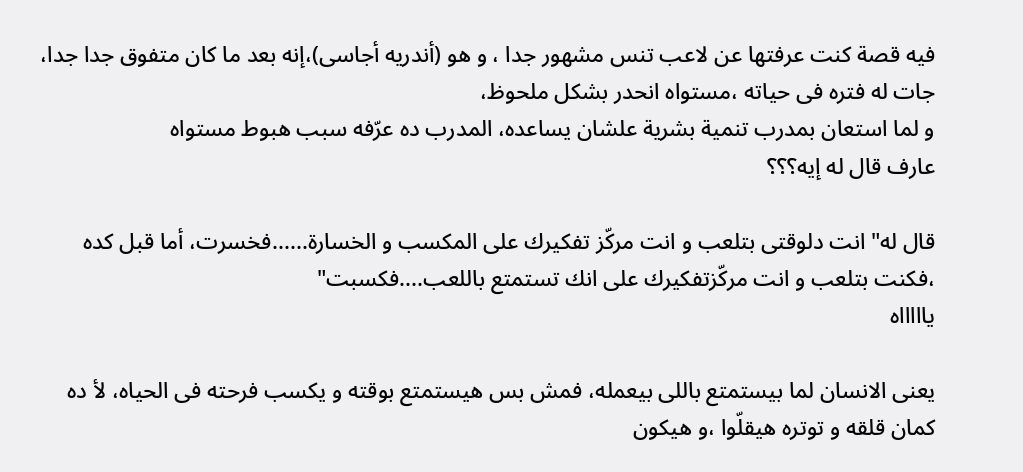فيه قصة كنت عرفتها عن لاعب تنس مشهور جدا ، و هو (أندريه أجاسى)،إنه بعد ما كان متفوق جدا جدا، جات له فتره فى حياته ،مستواه انحدر بشكل ملحوظ،
و لما استعان بمدرب تنمية بشرية علشان يساعده، المدرب ده عرّفه سبب هبوط مستواه
عارف قال له إيه؟؟؟

قال له" انت دلوقتى بتلعب و انت مركّز تفكيرك على المكسب و الخسارة......فخسرت، أما قبل كده ،فكنت بتلعب و انت مركّزتفكيرك على انك تستمتع باللعب....فكسبت"
ياااااه

يعنى الانسان لما بيستمتع باللى بيعمله، فمش بس هيستمتع بوقته و يكسب فرحته فى الحياه، لأ ده كمان قلقه و توتره هيقلّوا ،و هيكون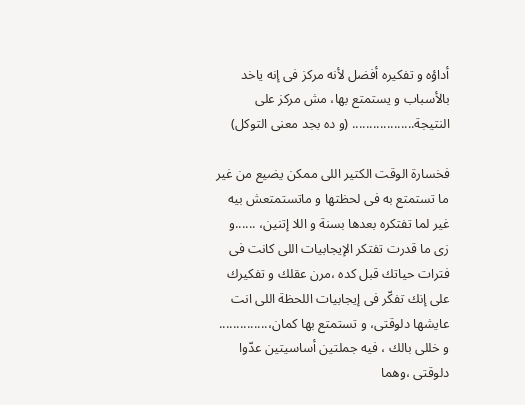أداؤه و تفكيره أفضل لأنه مركز فى إنه ياخد بالأسباب و يستمتع بها، مش مركز على النتيجة.................. (و ده بجد معنى التوكل)

فخسارة الوقت الكتير اللى ممكن يضيع من غير ما تستمتع به فى لحظتها و ماتستمتعش بيه غير لما تفتكره بعدها بسنة و اللا إتنين، ......و زى ما قدرت تفتكر الإيجابيات اللى كانت فى فترات حياتك قبل كده ،مرن عقلك و تفكيرك على إنك تفكّر فى إيجابيات اللحظة اللى انت عايشها دلوقتى، و تستمتع بها كمان،.............. و خللى بالك ، فيه جملتين أساسيتين عدّوا دلوقتى ،وهما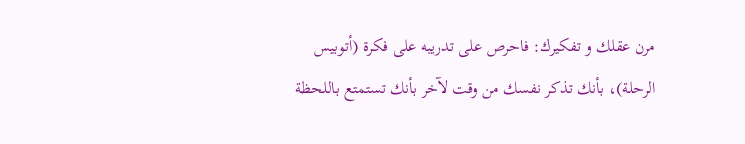مرن عقلك و تفكيرك: فاحرص على تدريبه على فكرة (أتوبيس الرحلة)، بأنك تذكر نفسك من وقت لآخر بأنك تستمتع باللحظة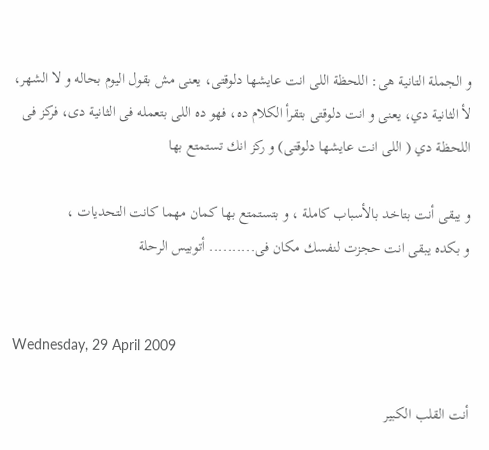و الجملة التانية هى: اللحظة اللى انت عايشها دلوقتى، يعنى مش بقول اليوم بحاله و لا الشهر، لأ الثانية دي، يعنى و انت دلوقتى بتقرأ الكلام ده، فهو ده اللى بتعمله فى الثانية دى، فركز فى اللحظة دي ( اللى انت عايشها دلوقتى) و ركز انك تستمتع بها

و يبقى أنت بتاخد بالأسباب كاملة ، و بتستمتع بها كمان مهما كانت التحديات ،
و بكده يبقى انت حجزت لنفسك مكان فى.......... أتوبيس الرحلة


Wednesday, 29 April 2009

أنت القلب الكبير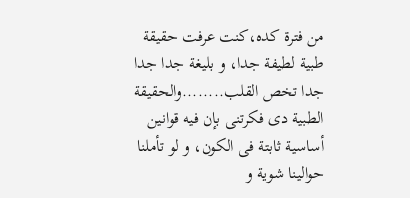من فترة كده،كنت عرفت حقيقة طبية لطيفة جدا، و بليغة جدا جدا جدا تخص القلب........والحقيقة الطبية دى فكرتنى بإن فيه قوانين أساسية ثابتة فى الكون، و لو تأملنا حوالينا شوية و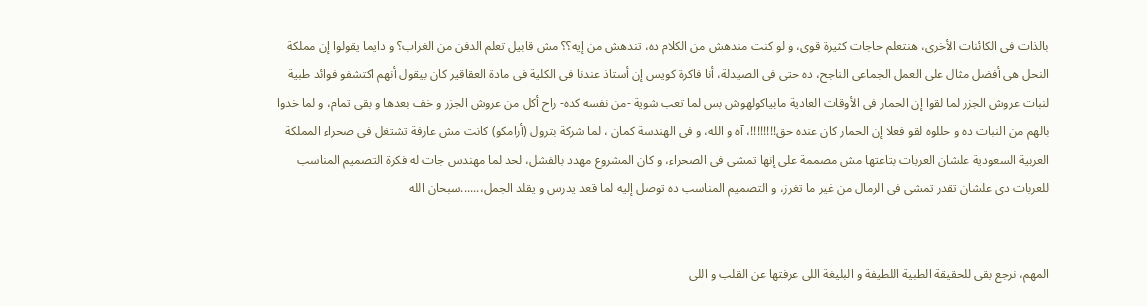بالذات فى الكائنات الأخرى، هنتعلم حاجات كثيرة قوى، و لو كنت مندهش من الكلام ده، تندهش من إيه؟؟ مش قابيل تعلم الدفن من الغراب؟ و دايما يقولوا إن مملكة النحل هى أفضل مثال على العمل الجماعى الناجح، ده حتى فى الصيدلة، أنا فاكرة كويس إن أستاذ عندنا فى الكلية فى مادة العقاقير كان بيقول أنهم اكتشفو فوائد طبية لنبات عروش الجزر لما لقوا إن الحمار فى الأوقات العادية مابياكولهوش بس لما تعب شوية -من نفسه كده- راح أكل من عروش الجزر و خف بعدها و بقى تمام، و لما خدوا بالهم من النبات ده و حللوه لقو فعلا إن الحمار كان عنده حق!!!!!!!!، آه و الله، و فى الهندسة كمان ، لما شركة بترول (أرامكو) كانت مش عارفة تشتغل فى صحراء المملكة العربية السعودية علشان العربات بتاعتها مش مصممة على إنها تمشى فى الصحراء، و كان المشروع مهدد بالفشل، لحد لما مهندس جات له فكرة التصميم المناسب للعربات دى علشان تقدر تمشى فى الرمال من غير ما تغرز، و التصميم المناسب ده توصل إليه لما قعد يدرس و يقلد الجمل،......سبحان الله


المهم، نرجع بقى للحقيقة الطبية اللطيفة و البليغة اللى عرفتها عن القلب و اللى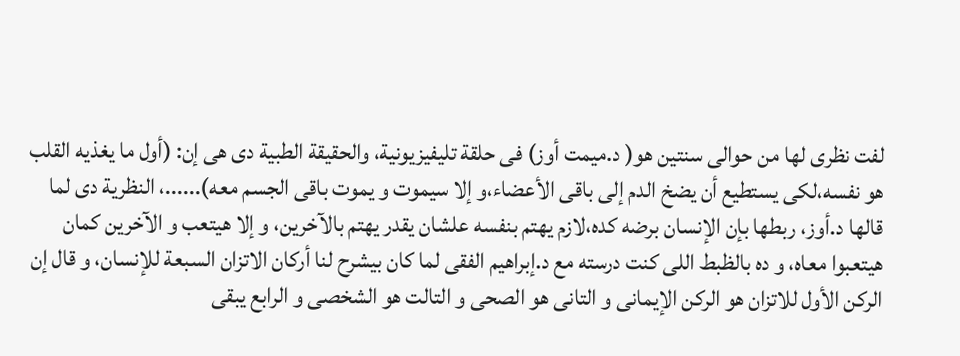لفت نظرى لها من حوالى سنتين هو( د.ميمت أوز) فى حلقة تليفيزيونية، والحقيقة الطبية دى هى إن: (أول ما يغذيه القلب هو نفسه،لكى يستطيع أن يضخ الدم إلى باقى الأعضاء،و إلا سيموت و يموت باقى الجسم معه)......، النظرية دى لما قالها د.أوز، ربطها بإن الإنسان برضه كده،لازم يهتم بنفسه علشان يقدر يهتم بالآخرين، و إلا هيتعب و الآخرين كمان هيتعبوا معاه، و ده بالظبط اللى كنت درسته مع د.إبراهيم الفقى لما كان بيشرح لنا أركان الاتزان السبعة للإنسان، و قال إن الركن الأول للاتزان هو الركن الإيمانى و التانى هو الصحى و التالت هو الشخصى و الرابع يبقى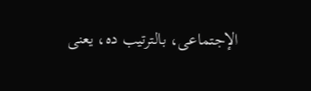الإجتماعى، بالترتيب ده، يعنى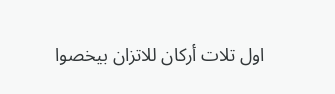اول تلات أركان للاتزان بيخصوا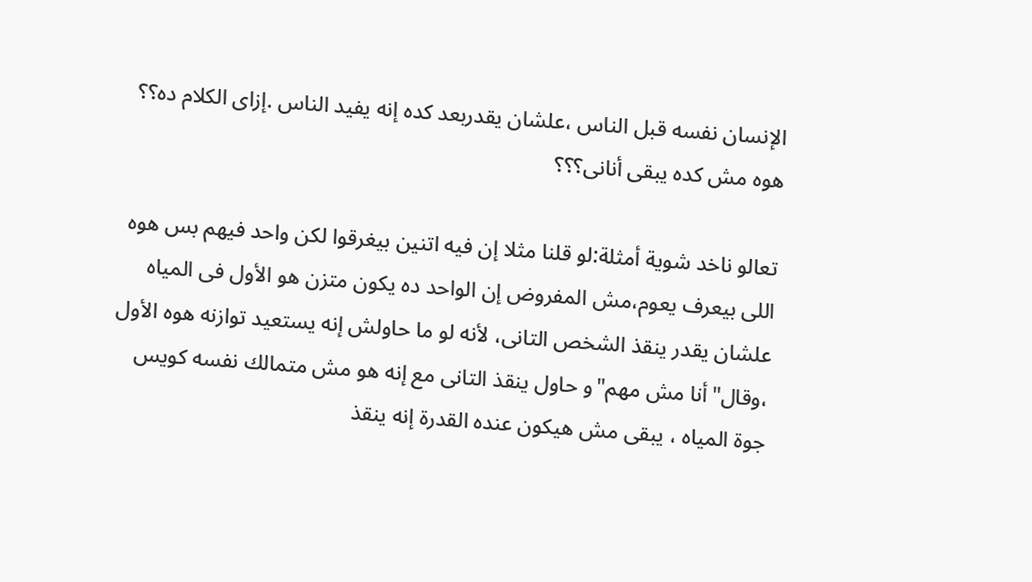الإنسان نفسه قبل الناس ،علشان يقدربعد كده إنه يفيد الناس .إزاى الكلام ده؟؟ هوه مش كده يبقى أنانى؟؟؟

تعالو ناخد شوية أمثلة:لو قلنا مثلا إن فيه اتنين بيغرقوا لكن واحد فيهم بس هوه اللى بيعرف يعوم،مش المفروض إن الواحد ده يكون متزن هو الأول فى المياه علشان يقدر ينقذ الشخص التانى، لأنه لو ما حاولش إنه يستعيد توازنه هوه الأول ،وقال"أنا مش مهم"و حاول ينقذ التانى مع إنه هو مش متمالك نفسه كويس جوة المياه ، يبقى مش هيكون عنده القدرة إنه ينقذ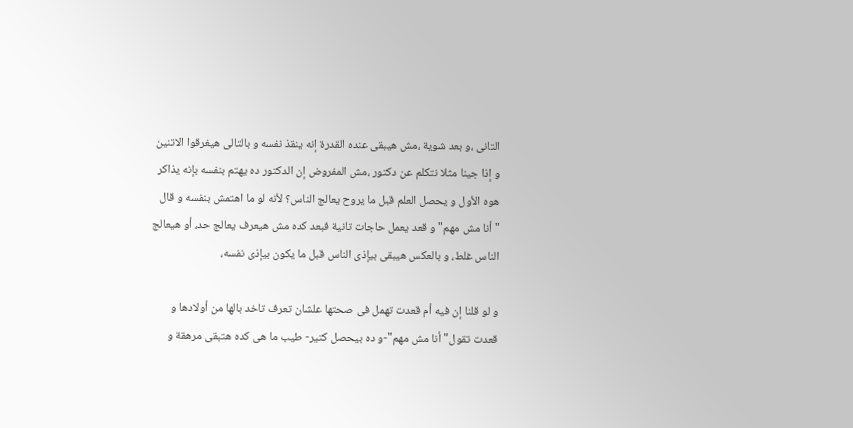التانى ،و بعد شوية ،مش هيبقى عنده القدرة إنه ينقذ نفسه و بالتالى هيغرقوا الاتنين
و إذا جينا مثلا نتكلم عن دكتور ،مش المفروض إن الدكتور ده يهتم بنفسه بإنه يذاكر هوه الأول و يحصل العلم قبل ما يروح يعالج الناس؟ لأنه لو ما اهتمش بنفسه و قال "أنا مش مهم" و قعد يعمل حاجات تانية فبعد كده مش هيعرف يعالج حد، أو هيعالج الناس غلط، و بالعكس هيبقى بيإذى الناس قبل ما يكون بيإذى نفسه،

و لو قلنا إن فيه أم قعدت تهمل فى صحتها علشان تعرف تاخد بالها من أولادها و قعدت تقول"أنا مش مهم"-و ده بيحصل كتير- طيب ما هى كده هتبقى مرهقة و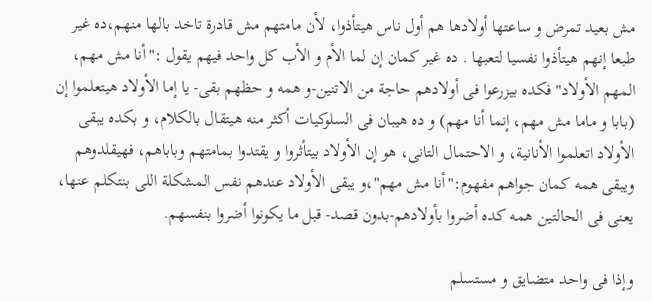مش بعيد تمرض و ساعتها أولادها هم أول ناس هيتأذوا، لأن مامتهم مش قادرة تاخد بالها منهم،ده غير طبعا إنهم هيتأذوا نفسيا لتعبها . ده غير كمان إن لما الأم و الأب كل واحد فيهم يقول :"أنا مش مهم، المهم الأولاد" فكده بيزرعوا فى أولادهم حاجة من الاتنين-و همه و حظهم بقى- يا إما الأولاد هيتعلموا إن (بابا و ماما مش مهم، إنما أنا مهم) و ده هيبان فى السلوكيات أكثر منه هيتقال بالكلام، و بكده يبقى الأولاد اتعلموا الأنانية، و الاحتمال التانى، هو إن الأولاد بيتأثروا و يقتدوا بمامتهم وباباهم، فهيقلدوهم ويبقى همه كمان جواهم مفهوم:"أنا مش مهم"،و يبقى الأولاد عندهم نفس المشكلة اللى بنتكلم عنها، يعنى فى الحالتين همه كده أضروا بأولادهم-بدون قصد- قبل ما يكونوا أضروا بنفسهم.

وإذا فى واحد متضايق و مستسلم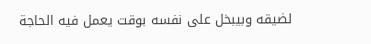لضيقه وبيبخل على نفسه بوقت يعمل فيه الحاجة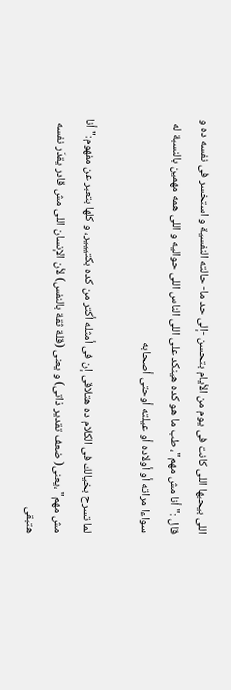اللى بيحبها اللى كانت فى يوم من الأيام بتحسن -إلى حد ما- حالته النفسية و استخسر فى نفسه ده و قال :"أنا مش مهم"، طب ما هو كده هينكد على اللى الناس اللى حواليه و اللى همه مهمين بالنسبة له سواءا مراته أو أولاده أو عيلته أوحتى أصحابه

لما تسرح بخيالك فى الكلام ده هتلاقى إن فى أمثله أكتر من كده بكتييير، و كلها بتعبر عن مفهوم:"أنا مش مهم" ،يعنى( ضعف تقدير ذاتى) و يعنى (قلة ثقة بالنفس) لأن الإنسان اللى مش قادر يقدَر نفسه هتبقى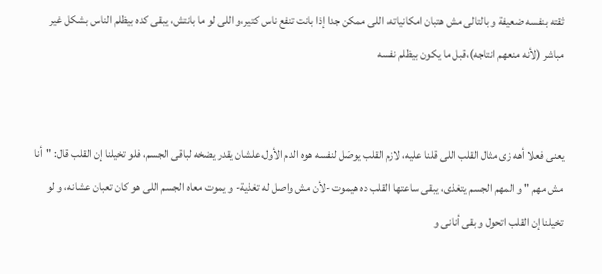ثقته بنفسه ضعيفة و بالتالى مش هتبان امكانياته، اللى ممكن جدا إذا بانت تنفع ناس كتير،و اللى لو ما بانتش، يبقى كده بيظلم الناس بشكل غير مباشر (لأنه منعهم انتاجه)،قبل ما يكون بيظلم نفسه


يعنى فعلا أهه زى مثال القلب اللى قلنا عليه، لازم القلب يوصَل لنفسه هوه الدم الأول،علشان يقدر يضخه لباقى الجسم، فلو تخيلنا إن القلب قال: "أنا مش مهم " و المهم الجسم يتغذى، يبقى ساعتها القلب ده هيموت -لأن مش واصل له تغذية- و يموت معاه الجسم اللى هو كان تعبان عشانه، و لو تخيلنا إن القلب اتحول و بقى أنانى و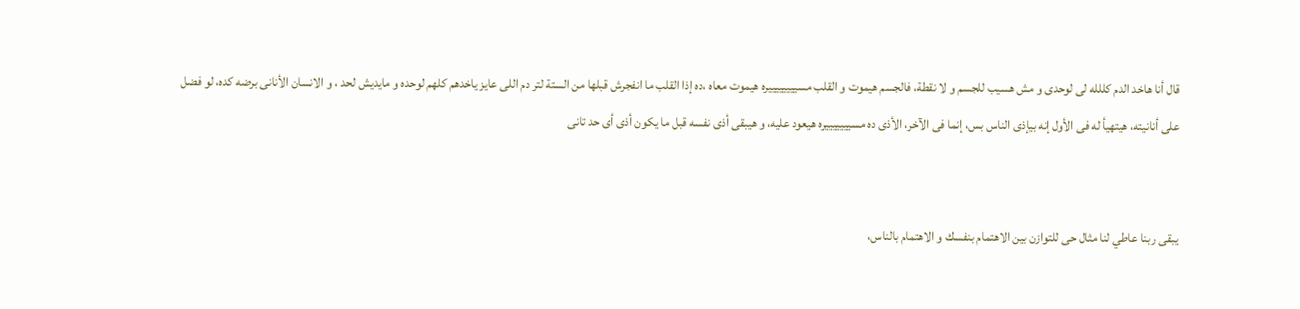قال أنا هاخد الدم كللله لى لوحدى و مش هسيب للجسم و لا نقطة، فالجسم هيموت و القلب مسييييييييره هيموت معاه ،ده إذا القلب ما انفجرش قبلها من الستة لتر دم اللى عايز ياخدهم كلهم لوحده و مايديش لحد ، و الانسان الأنانى برضه كده، لو فضل على أنانيته، هيتهيأ له فى الأول إنه بيإذى الناس بس، إنما فى الآخر، الأذى ده مسيييييييره هيعود عليه، و هيبقى أذى نفسه قبل ما يكون أذى أى حد تانى


يبقى ربنا عاطي لنا مثال حى للتوازن بين الاهتمام بنفسك و الاهتمام بالناس،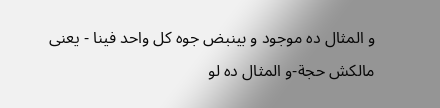و المثال ده موجود و بينبض جوه كل واحد فينا - يعنى مالكش حجة-و المثال ده لو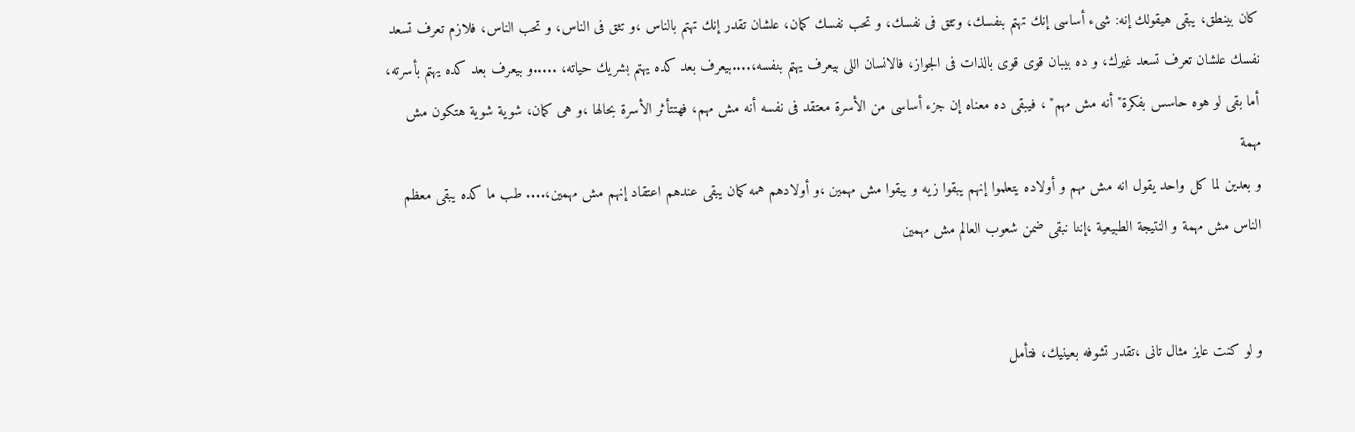كان بينطق، يبقى هيقولك إنه: شىء أساسى إنك تهتم بنفسك، وتثق فى نفسك، و تحب نفسك كمان، علشان تقدر إنك تهتم بالناس ،و تثق فى الناس، و تحب الناس، فلازم تعرف تسعد نفسك علشان تعرف تسعد غيرك، و ده بيبان قوى قوى بالذات فى الجواز، فالانسان اللى بيعرف يهتم بنفسه،....بيعرف بعد كده يهتم بشريك حياته، .....و بيعرف بعد كده يهتم بأسرته، أما بقى لو هوه حاسس بفكرة"أنه مش مهم" ، فيبقى ده معناه إن جزء أساسى من الأسرة معتقد فى نفسه أنه مش مهم، فهتتأثر الأسرة بحالها ،و هى كمان، شوية شوية هتكون مش مهمة
و بعدين لما كل واحد يقول انه مش مهم و أولاده يتعلموا إنهم يبقوا زيه و يبقوا مش مهمين ،و أولادهم همه كمان يبقى عندهم اعتقاد إنهم مش مهمين،.... طب ما كده يبقى معظم الناس مش مهمة و النتيجة الطبيعية ،إننا نبقى ضمن شعوب العالم مش مهمين


و لو كنت عايز مثال تانى ،تقدر تشوفه بعينيك، فتأمل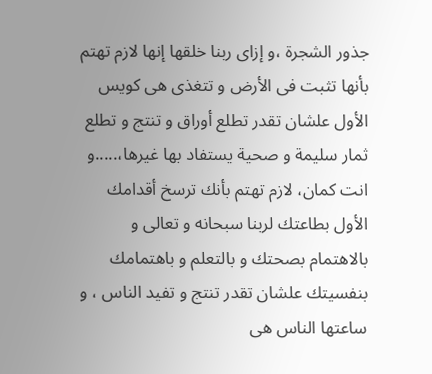جذور الشجرة ،و إزاى ربنا خلقها إنها لازم تهتم بأنها تثبت فى الأرض و تتغذى هى كويس الأول علشان تقدر تطلع أوراق و تنتج و تطلع ثمار سليمة و صحية يستفاد بها غيرها،.....و انت كمان، لازم تهتم بأنك ترسخ أقدامك الأول بطاعتك لربنا سبحانه و تعالى و بالاهتمام بصحتك و بالتعلم و باهتمامك بنفسيتك علشان تقدر تنتج و تفيد الناس ، و ساعتها الناس هى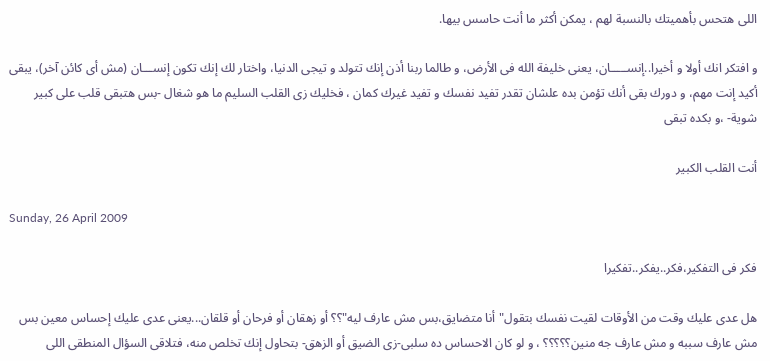اللى هتحس بأهميتك بالنسبة لهم ، يمكن أكثر ما أنت حاسس بيها.

و افتكر انك أولا و أخيرا..إنســـــان، يعنى خليفة الله فى الأرض، و طالما ربنا أذن إنك تتولد و تيجى الدنيا، واختار لك إنك تكون إنســـان (مش أى كائن آخر)، يبقى أكيد إنت مهم، و دورك بقى أنك تؤمن بده علشان تقدر تفيد نفسك و تفيد غيرك كمان ، فخليك زى القلب السليم ما هو شغال -بس هتبقى قلب على كبير شوية- ،و بكده تبقى

أنت القلب الكبير

Sunday, 26 April 2009

فكر فى التفكير،فكر..يفكر..تفكيرا

هل عدى عليك وقت من الأوقات لقيت نفسك بتقول"أنا متضايق،بس مش عارف ليه"؟؟ أو زهقان أو فرحان أو قلقان...يعنى عدى عليك إحساس معين بس مش عارف سببه و مش عارف جه منين؟؟؟؟؟ ، و لو كان الاحساس ده سلبى-زى الضيق أو الزهق- بتحاول إنك تخلص منه، فتلاقى السؤال المنطقى اللى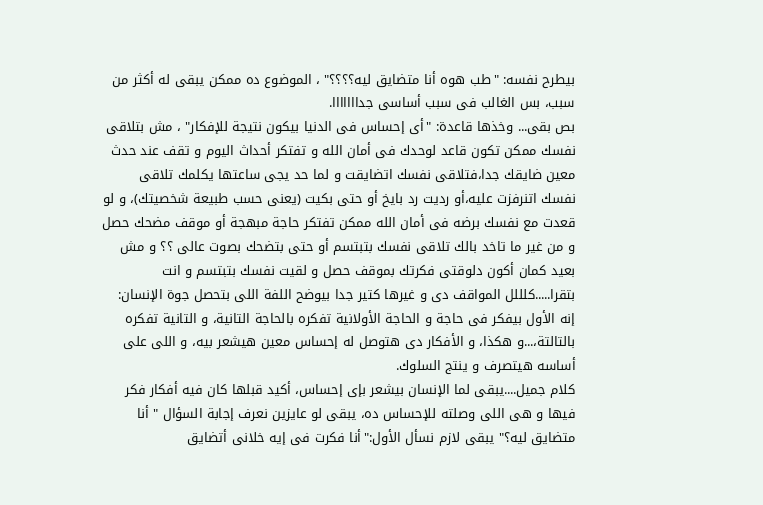بيطرح نفسه: "طب هوه أنا متضايق ليه؟؟؟؟" ، الموضوع ده ممكن يبقى له أكثر من سبب، بس الغالب فى سبب أساسى جدااااااا.
بص بقى... وخذها قاعدة: "أى إحساس فى الدنيا بيكون نتيجة للإفكار" ، مش بتلاقى نفسك ممكن تكون قاعد لوحدك فى أمان الله و تفتكر أحداث اليوم و تقف عند حدث معين ضايقك جدا،فتلاقى نفسك اتضايقت و لما حد يجى ساعتها يكلمك تلاقى نفسك اتنرفزت عليه،أو رديت رد بايخ أو حتى بكيت (يعنى حسب طبيعة شخصيتك)، و لو قعدت مع نفسك برضه فى أمان الله ممكن تفتكر حاجة مبهجة أو موقف مضحك حصل و من غير ما تاخد بالك تلاقى نفسك بتبتسم أو حتى بتضحك بصوت عالى ؟؟ و مش بعيد كمان أكون دلوقتى فكرتك بموقف حصل و لقيت نفسك بتبتسم و انت بتقرا.....كلللل المواقف دى و غيرها كتير جدا بيوضح اللفة اللى بتحصل جوة الإنسان: إنه الأول بيفكر فى حاجة و الحاجة الأولانية تفكره بالحاجة التانية، و التانية تفكره بالتالتة،...و هكذا، و الأفكار دى هتوصل له إحساس معين هيشعر بيه، و اللى على أساسه هيتصرف و ينتج السلوك.
كلام جميل....يبقى لما الإنسان بيشعر بإى إحساس، أكيد قبلها كان فيه أفكار فكر فيها و هى اللى وصلته للإحساس ده، يبقى لو عايزين نعرف إجابة السؤال " أنا متضايق ليه؟" يبقى لازم نسأل الأول:"أنا فكرت فى إيه خلانى أتضايق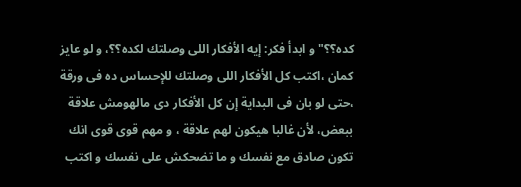كده؟؟" و ابدأ فكر: إيه الأفكار اللى وصلتك لكده؟؟، و لو عايز كمان ،اكتب كل الأفكار اللى وصلتك للإحساس ده فى ورقة ،حتى لو بان فى البداية إن كل الأفكار دى مالهومش علاقة ببعض، لأن غالبا هيكون لهم علاقة ، و مهم قوى قوى انك تكون صادق مع نفسك و ما تضحكش على نفسك و اكتب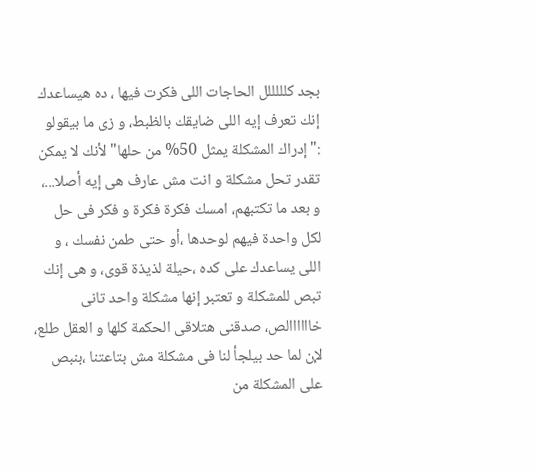بجد كلللللل الحاجات اللى فكرت فيها ، ده هيساعدك إنك تعرف إيه اللى ضايقك بالظبط، و زى ما بيقولو :"إدراك المشكلة يمثل 50% من حلها" لأنك لا يمكن تقدر تحل مشكلة و انت مش عارف هى إيه أصلا...، و بعد ما تكتبهم، امسك فكرة فكرة و فكر فى حل لكل واحدة فيهم لوحدها ،أو حتى طمن نفسك ، و اللى يساعدك على كده ،حيلة لذيذة قوى، و هى إنك تبص للمشكلة و تعتبر إنها مشكلة واحد تانى خاااااالص، صدقنى هتلاقى الحكمة كلها و العقل طلع، لإن لما حد بيلجأ لنا فى مشكلة مش بتاعتنا ،بنبص على المشكلة من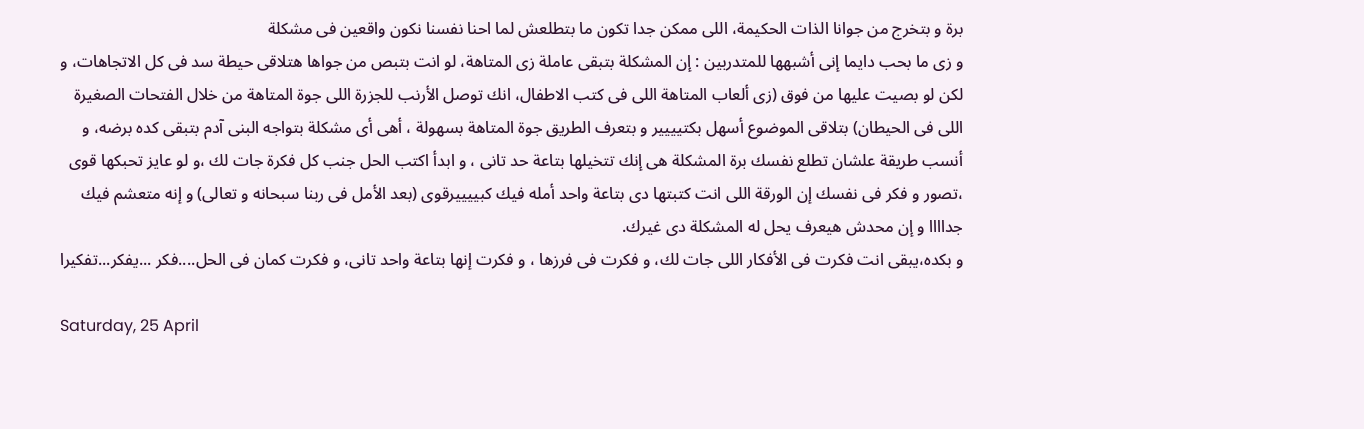برة و بتخرج من جوانا الذات الحكيمة، اللى ممكن جدا تكون ما بتطلعش لما احنا نفسنا نكون واقعين فى مشكلة
و زى ما بحب دايما إنى أشبهها للمتدربين : إن المشكلة بتبقى عاملة زى المتاهة، لو انت بتبص من جواها هتلاقى حيطة سد فى كل الاتجاهات، و لكن لو بصيت عليها من فوق (زى ألعاب المتاهة اللى فى كتب الاطفال، انك توصل الأرنب للجزرة اللى جوة المتاهة من خلال الفتحات الصغيرة اللى فى الحيطان) بتلاقى الموضوع أسهل بكتيييير و بتعرف الطريق جوة المتاهة بسهولة ، أهى أى مشكلة بتواجه البنى آدم بتبقى كده برضه، و أنسب طريقة علشان تطلع نفسك برة المشكلة هى إنك تتخيلها بتاعة حد تانى ، و ابدأ اكتب الحل جنب كل فكرة جات لك ،و لو عايز تحبكها قوى ،تصور و فكر فى نفسك إن الورقة اللى انت كتبتها دى بتاعة واحد أمله فيك كبييييرقوى (بعد الأمل فى ربنا سبحانه و تعالى) و إنه متعشم فيك جداااا و إن محدش هيعرف يحل له المشكلة دى غيرك.
و بكده،يبقى انت فكرت فى الأفكار اللى جات لك، و فكرت فى فرزها ، و فكرت إنها بتاعة واحد تانى، و فكرت كمان فى الحل....فكر ...يفكر...تفكيرا

Saturday, 25 April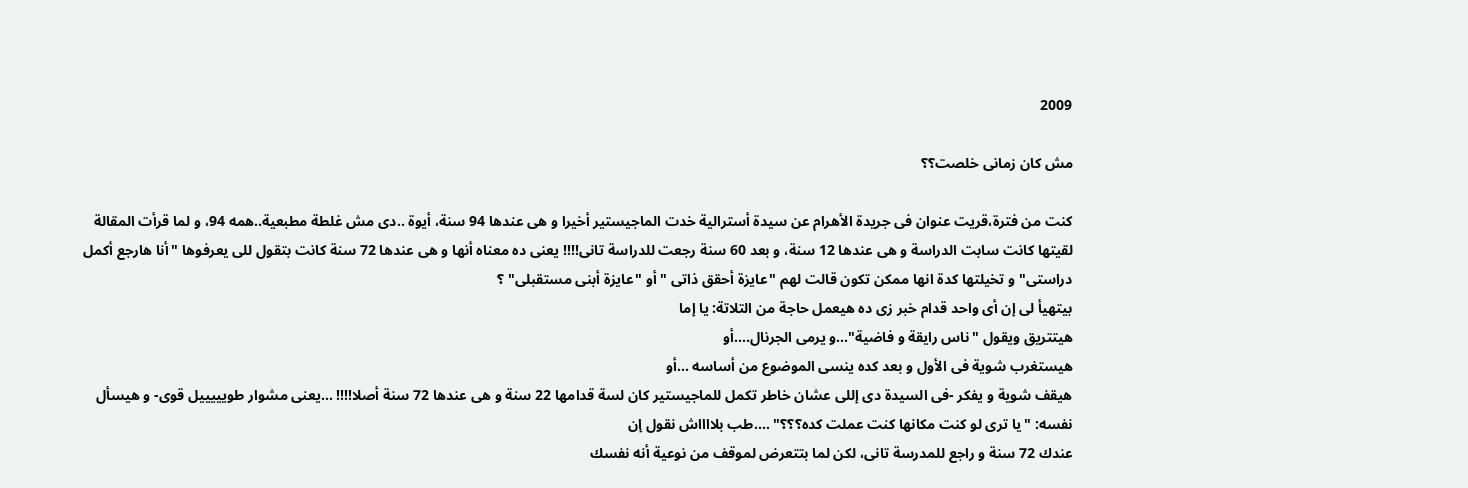2009

مش كان زمانى خلصت؟؟

كنت من فترة،قريت عنوان فى جريدة الأهرام عن سيدة أسترالية خدت الماجيستير أخيرا و هى عندها 94 سنة، أيوة ..دى مش غلطة مطبعية..همه 94، و لما قرأت المقالة لقيتها كانت سابت الدراسة و هى عندها 12 سنة، و بعد 60 سنة رجعت للدراسة تانى!!!! يعنى ده معناه أنها و هى عندها 72 سنة كانت بتقول للى يعرفوها "أنا هارجع أكمل دراستى" و تخيلتها كدة انها ممكن تكون قالت لهم "عايزة أحقق ذاتى " أو "عايزة أبنى مستقبلى" ؟
بيتهيأ لى إن أى واحد قدام خبر زى ده هيعمل حاجة من التلاتة: يا إما
هيتتريق ويقول "ناس رايقة و فاضية"...و يرمى الجرنال....أو
هيستغرب شوية فى الأول و بعد كده ينسى الموضوع من أساسه ...أو
هيقف شوية و يفكر -فى السيدة دى إللى عشان خاطر تكمل للماجيستير كان لسة قدامها 22 سنة و هى عندها 72 سنة أصلا!!!! ...يعنى مشوار طويييييل قوى- و هيسأل نفسه: "يا ترى لو كنت مكانها كنت عملت كده؟؟؟" ....طب بلااااش نقول إن
عندك 72 سنة و راجع للمدرسة تانى، لكن لما بتتعرض لموقف من نوعية أنه نفسك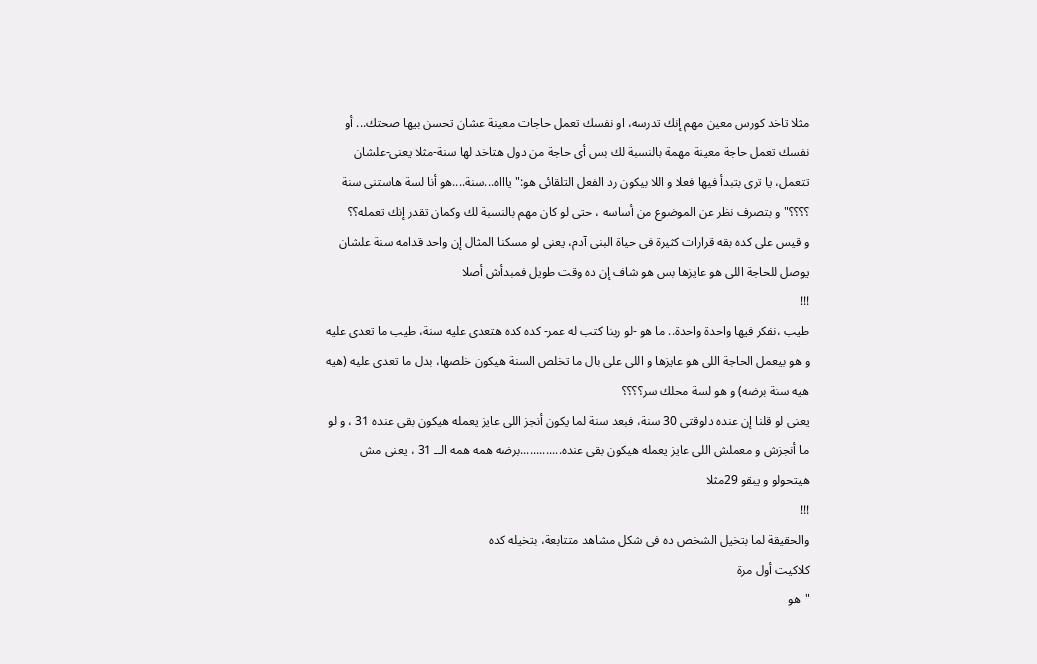مثلا تاخد كورس معين مهم إنك تدرسه، او نفسك تعمل حاجات معينة عشان تحسن بيها صحتك... أو نفسك تعمل حاجة معينة مهمة بالنسبة لك بس أى حاجة من دول هتاخد لها سنة-مثلا يعنى-علشان تتعمل، يا ترى بتبدأ فيها فعلا و اللا بيكون رد الفعل التلقائى هو:"ياااه...سنة....هو أنا لسة هاستنى سنة ؟؟؟؟" و بتصرف نظر عن الموضوع من أساسه ، حتى لو كان مهم بالنسبة لك وكمان تقدر إنك تعمله؟؟
و قيس على كده بقه قرارات كثيرة فى حياة البنى آدم، يعنى لو مسكنا المثال إن واحد قدامه سنة علشان يوصل للحاجة اللى هو عايزها بس هو شاف إن ده وقت طويل فمبدأش أصلا
!!!
طيب ،نفكر فيها واحدة واحدة.. ما هو -لو ربنا كتب له عمر- كده كده هتعدى عليه سنة، طيب ما تعدى عليه و هو بيعمل الحاجة اللى هو عايزها و اللى على بال ما تخلص السنة هيكون خلصها، بدل ما تعدى عليه (هيه هيه سنة برضه) و هو لسة محلك سر؟؟؟؟
يعنى لو قلنا إن عنده دلوقتى 30 سنة، فبعد سنة لما يكون أنجز اللى عايز يعمله هيكون بقى عنده 31 ، و لو ما أنجزش و معملش اللى عايز يعمله هيكون بقى عنده.............برضه همه همه الــ 31 ، يعنى مش هيتحولو و يبقو 29مثلا
!!!
والحقيقة لما بتخيل الشخص ده فى شكل مشاهد متتابعة، بتخيله كده
كلاكيت أول مرة
"هو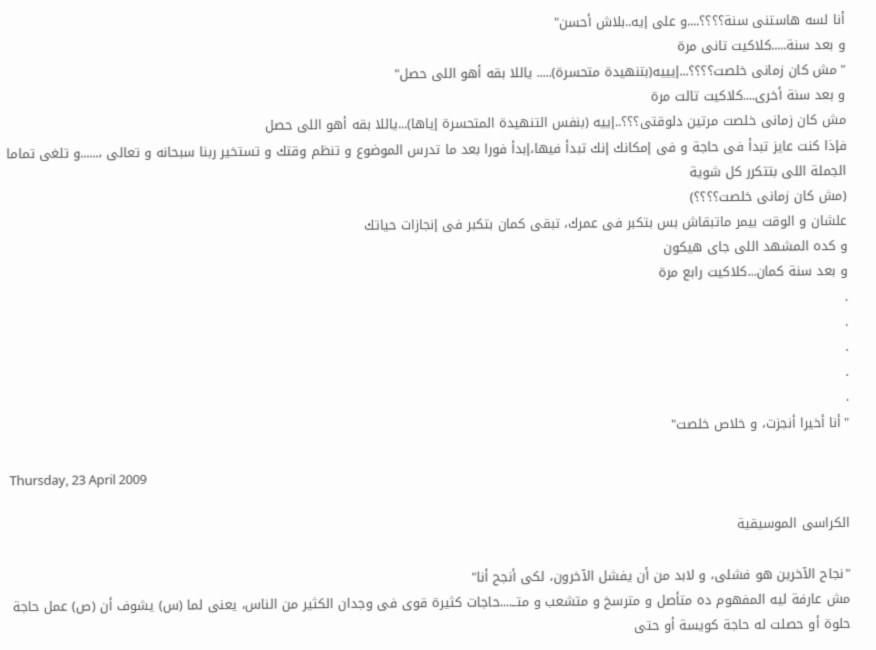أنا لسه هاستنى سنة؟؟؟؟....و على إيه..بلاش أحسن"
و بعد سنة.....كلاكيت تانى مرة
"مش كان زمانى خلصت؟؟؟؟...إيييه(بتنهيدة متحسرة)..... ياللا بقه أهو اللى حصل"
و بعد سنة أخرى....كلاكيت تالت مرة
مش كان زمانى خلصت مرتين دلوقتى؟؟؟..إييه (بنفس التنهيدة المتحسرة إياها)...ياللا بقه أهو اللى حصل
فإذا كنت عايز تبدأ فى حاجة و فى إمكانك إنك تبدأ فيها،إبدأ فورا بعد ما تدرس الموضوع و تنظم وقتك و تستخير ربنا سبحانه و تعالى ،......و تلغى تماما الجملة اللى بتتكرر كل شوية
(مش كان زمانى خلصت؟؟؟؟)
علشان و الوقت بيمر ماتبقاش بس بتكبر فى عمرك، تبقى كمان بتكبر فى إنجازات حياتك
و كده المشهد اللى جاى هيكون
و بعد سنة كمان...كلاكيت رابع مرة
.
.
.
.
.
"أنا أخيرا أنجزت، و خلاص خلصت"

Thursday, 23 April 2009

الكراسى الموسيقية

"نجاح الآخرين هو فشلى، و لابد من أن يفشل الآخرون، لكى أنجح أنا"
مش عارفة ليه المفهوم ده متأصل و مترسخ و متشعب و متــ....حاجات كثيرة قوى فى وجدان الكثير من الناس، يعنى لما (س) يشوف أن (ص) عمل حاجة حلوة أو حصلت له حاجة كويسة أو حتى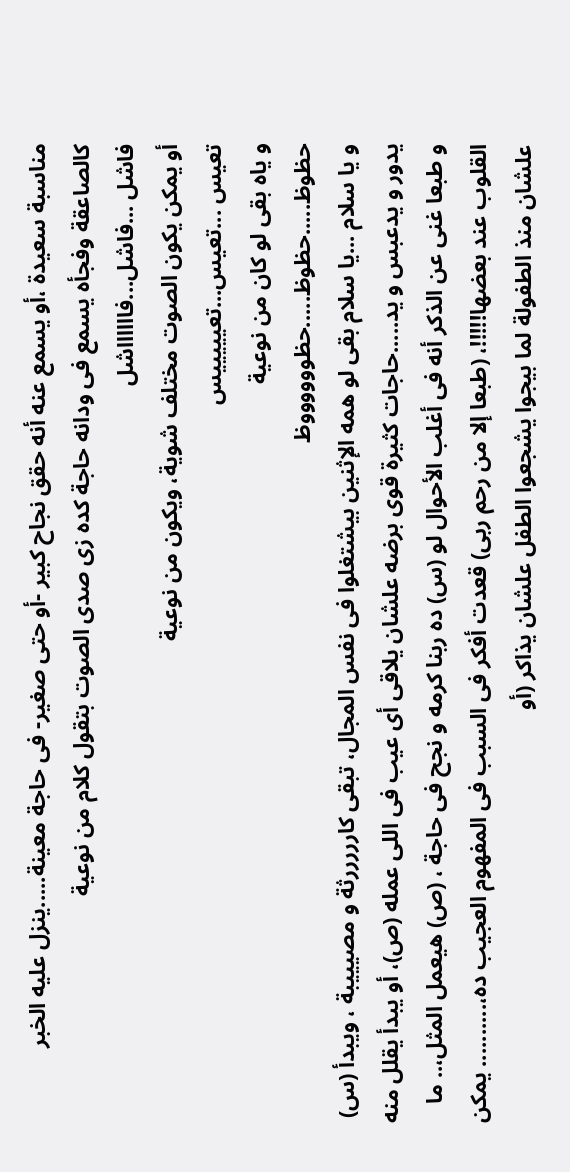مناسبة سعيدة ،أو يسمع عنه أنه حقق نجاح كبير -أو حتى صغير- فى حاجة معينة.....ينزل عليه الخبر كالصاعقة وفجأه يسمع فى ودانه حاجة كده زى صدى الصوت بتقول كلام من نوعية
فاشل ...فاشل...فااااااشل
أو يمكن يكون الصوت مختلف شوية، ويكون من نوعية
تعيس ...تعيس...تعيييييس
و ياه بقى لو كان من نوعية
حظوظ.....حظوظ.....حظووووووظ
و يا سلام ...يا سلام بقى لو همه الإثنين بيشتغلوا فى نفس المجال، تبقى كارررررثة و مصيييبة ، ويبدأ (س) يدور و يدعبس و يد.....حاجات كثيرة قوى برضه علشان يلاقى أى عيب فى اللى عمله (ص)، أو يبدأ يقلل منه و طبعا غنى عن الذكر أنه فى أغلب الأحوال لو (س) ده ربنا كرمه و نجح فى حاجة ، (ص) هيعمل المثل،.. ما القلوب عند بعضها!!!!!، (طبعا إلا من رحم ربى) قعدت أفكر فى السبب فى المفهوم العجيب ده،.......... يمكن علشان منذ الطفولة لما بيجوا يشجعوا الطفل علشان يذاكر (أو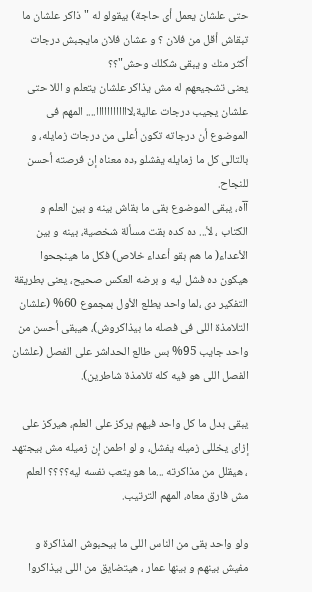حتى علشان يعمل أى حاجة) بيقولو له "ذاكر علشان ما تبقاش أقل من فلان ؟ و عشان فلان مايجبش درجات أكثر منك و يبقى شكلك وحش"؟؟
يعنى تشجيعهم له مش يذاكر علشان يتعلم و اللا حتى علشان يجيب درجات عالية،لاااااااااااا.... المهم فى الموضوع أن درجاته تكون أعلى من درجات زمايله، و بالتالى كل ما زمايله يفشلو ,ده معناه إن فرصته أحسن للنجاح.
آآه، يبقى الموضوع بقى ما بقاش بينه و بين العلم و الكتاب ، لأ... ده كده بقت مسألة شخصية، بينه و بين الأعداء( ما هم بقو أعداء خلاص) فكل ما هينجحوا هيكون ده فشل ليه و برضه العكس صحيح، يعنى بطريقة التفكير دى ،لما واحد يطلع الأول بمجموع 60% (علشان التلامذة اللى فى فصله ما بيذاكروش)، هيبقى أحسن من واحد جايب 95% بس طالع الحداشر على الفصل (علشان الفصل اللى هو فيه كله تلامذة شاطرين).

يبقى بدل ما كل واحد فيهم يركز على العلم، هيركز على إزاى يخللى زميله يفشل، و لو اطمن إن زميله مش بيجتهد ، هيقلل من مذاكرته ...ما هو يتعب نفسه ليه؟؟؟؟ العلم مش فارق معاه، المهم الترتيب.

ولو واحد بقى من الناس اللى ما بيحبوش المذاكرة و مفيش بينهم و بينها عمار ، هيتضايق من اللى بيذاكروا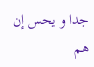جدا و يحس إن هم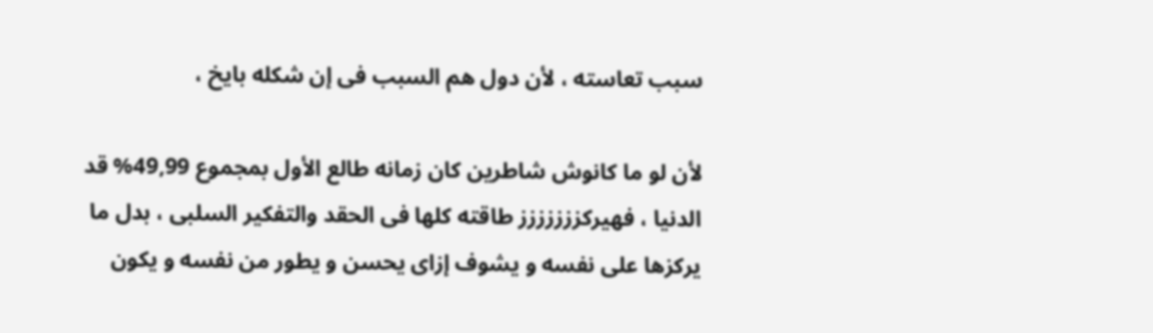سبب تعاسته ، لأن دول هم السبب فى إن شكله بايخ ،

لأن لو ما كانوش شاطرين كان زمانه طالع الأول بمجموع 49,99% قد الدنيا ، فهيركززززززز طاقته كلها فى الحقد والتفكير السلبى ، بدل ما يركزها على نفسه و يشوف إزاى يحسن و يطور من نفسه و يكون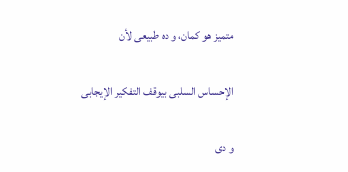متميز هو كمان، و ده طبيعى لأن

الإحساس السلبى بيوقف التفكير الإيجابى

و دى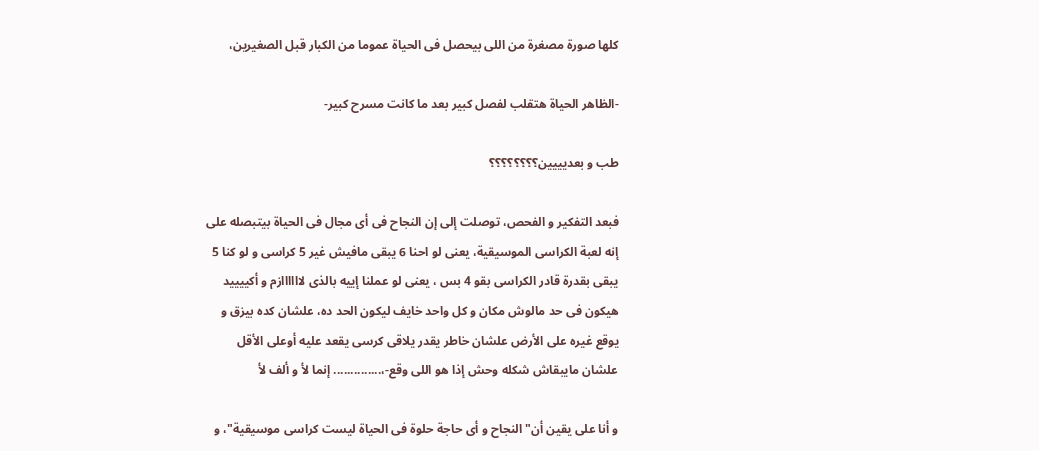كلها صورة مصغرة من اللى بيحصل فى الحياة عموما من الكبار قبل الصغيرين،

-الظاهر الحياة هتقلب لفصل كبير بعد ما كانت مسرح كبير-

طب و بعديييين؟؟؟؟؟؟؟؟

فبعد التفكير و الفحص، توصلت إلى إن النجاح فى أى مجال فى الحياة بيتبصله على إنه لعبة الكراسى الموسيقية، يعنى لو احنا 6 يبقى مافيش غير 5 كراسى و لو كنا 5 يبقى بقدرة قادر الكراسى بقو 4 بس ، يعنى لو عملنا إييه بالذى لاااااازم و أكييييد هيكون فى حد مالوش مكان و كل واحد خايف ليكون الحد ده، علشان كده بيزق و يوقع غيره على الأرض علشان خاطر يقدر يلاقى كرسى يقعد عليه أوعلى الأقل علشان مايبقاش شكله وحش إذا هو اللى وقع-،.............. إنما لأ و ألف لأ

و أنا على يقين أن"النجاح و أى حاجة حلوة فى الحياة ليست كراسى موسيقية"، و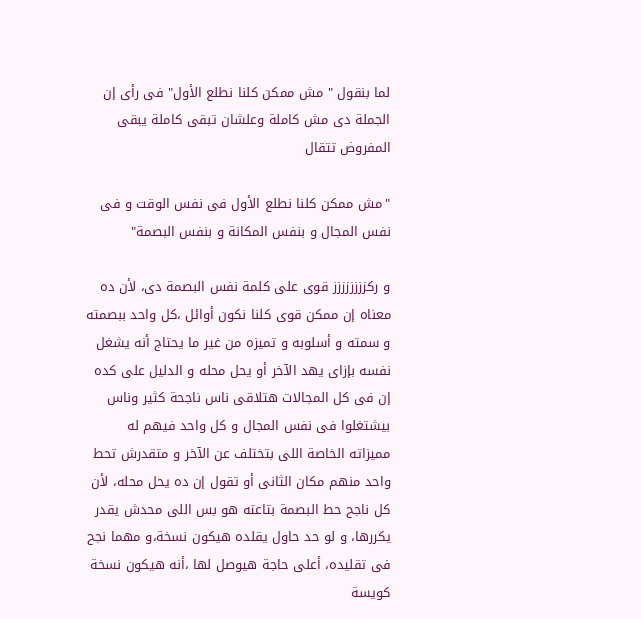لما بنقول " مش ممكن كلنا نطلع الأول" فى رأى إن الجملة دى مش كاملة وعلشان تبقى كاملة يبقى المفروض تتقال

"مش ممكن كلنا نطلع الأول فى نفس الوقت و فى نفس المجال و بنفس المكانة و بنفس البصمة"

و ركزززززززز قوى على كلمة نفس البصمة دى، لأن ده معناه إن ممكن قوى كلنا نكون أوائل ،كل واحد ببصمته و سمته و أسلوبه و تميزه من غير ما يحتاج أنه يشغل نفسه بإزاى يهد الآخر أو يحل محله و الدليل على كده إن فى كل المجالات هتلاقى ناس ناجحة كثير وناس بيشتغلوا فى نفس المجال و كل واحد فيهم له مميزاته الخاصة اللى بتختلف عن الآخر و متقدرش تحط واحد منهم مكان الثانى أو تقول إن ده يحل محله، لأن كل ناجح حط البصمة بتاعته هو بس اللى محدش يقدر يكررها، و لو حد حاول يقلده هيكون نسخة،و مهما نجح فى تقليده، أعلى حاجة هيوصل لها ،أنه هيكون نسخة كويسة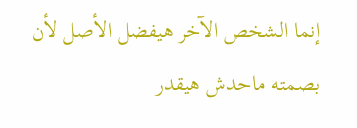إنما الشخص الآخر هيفضل الأصل لأن بصمته ماحدش هيقدر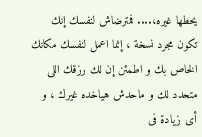يحطها غيره،.... فمترضاش لنفسك إنك تكون مجرد نسخة ، إنما اعمل لنفسك مكانك الخاص بك و اطمئن إن لك رزقك اللى متحدد لك و ماحدش هياخده غيرك ، و أى زيادة فى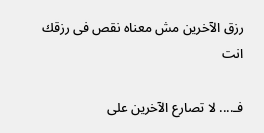رزق الآخرين مش معناه نقص فى رزقك انت

فـ.... لا تصارع الآخرين على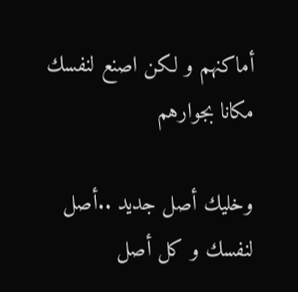أماكنهم و لكن اصنع لنفسك مكانا بجوارهم

وخليك أصل جديد ..أصل لنفسك و كل أصل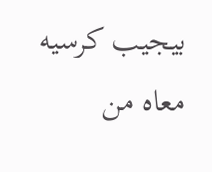بيجيب كرسيه معاه من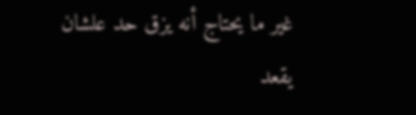غير ما يحتاج أنه يزق حد علشان يقعد